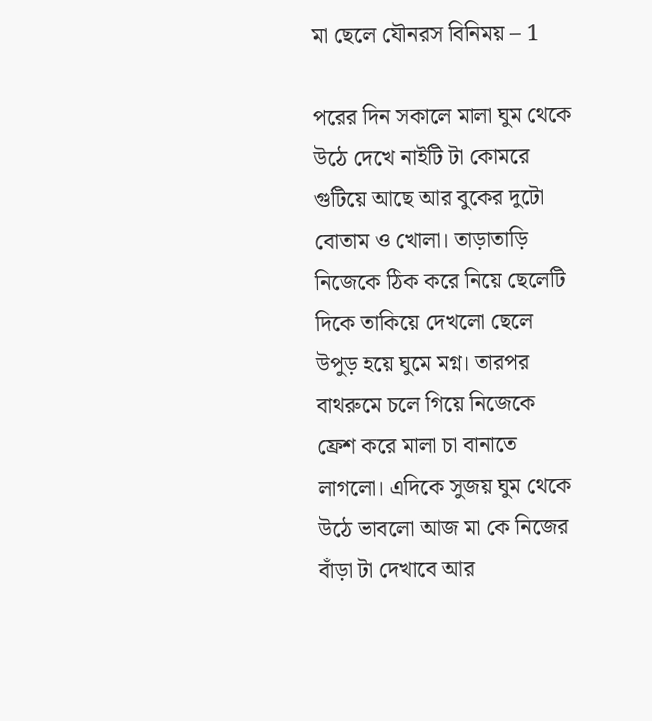মা ছেলে যৌনরস বিনিময় – 1

পরের দিন সকালে মালা ঘুম থেকে উঠে দেখে নাইটি টা কোমরে গুটিয়ে আছে আর বুকের দুটো বোতাম ও খোলা। তাড়াতাড়ি নিজেকে ঠিক করে নিয়ে ছেলেটি দিকে তাকিয়ে দেখলো ছেলে উপুড় হয়ে ঘুমে মগ্ন। তারপর বাথরুমে চলে গিয়ে নিজেকে ফ্রেশ করে মালা চা বানাতে লাগলো। এদিকে সুজয় ঘুম থেকে উঠে ভাবলো আজ মা কে নিজের বাঁড়া টা দেখাবে আর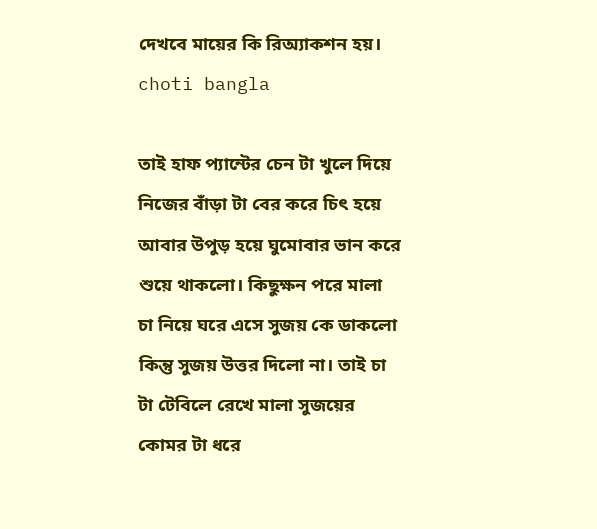দেখবে মায়ের কি রিঅ্যাকশন হয়। choti bangla

তাই হাফ প্যান্টের চেন টা খুলে দিয়ে নিজের বাঁড়া টা বের করে চিৎ হয়ে আবার উপুড় হয়ে ঘুমোবার ভান করে শুয়ে থাকলো। কিছুক্ষন পরে মালা চা নিয়ে ঘরে এসে সুজয় কে ডাকলো কিন্তু সুজয় উত্তর দিলো না। তাই চা টা টেবিলে রেখে মালা সুজয়ের কোমর টা ধরে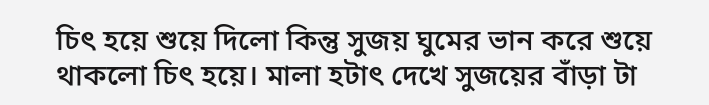চিৎ হয়ে শুয়ে দিলো কিন্তু সুজয় ঘুমের ভান করে শুয়ে থাকলো চিৎ হয়ে। মালা হটাৎ দেখে সুজয়ের বাঁড়া টা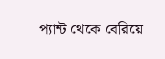প্যান্ট থেকে বেরিয়ে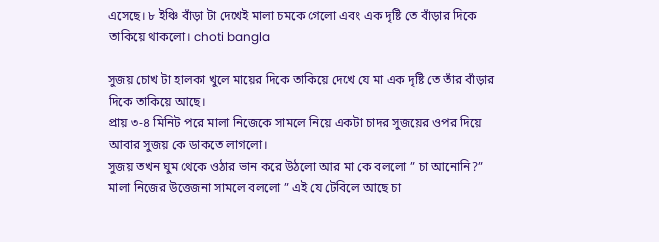এসেছে। ৮ ইঞ্চি বাঁড়া টা দেখেই মালা চমকে গেলো এবং এক দৃষ্টি তে বাঁড়ার দিকে তাকিয়ে থাকলো। choti bangla

সুজয় চোখ টা হালকা খুলে মায়ের দিকে তাকিয়ে দেখে যে মা এক দৃষ্টি তে তাঁর বাঁড়ার দিকে তাকিয়ে আছে।
প্রায় ৩-৪ মিনিট পরে মালা নিজেকে সামলে নিয়ে একটা চাদর সুজয়ের ওপর দিয়ে আবার সুজয় কে ডাকতে লাগলো।
সুজয় তখন ঘুম থেকে ওঠার ভান করে উঠলো আর মা কে বললো ” চা আনোনি?”
মালা নিজের উত্তেজনা সামলে বললো ” এই যে টেবিলে আছে চা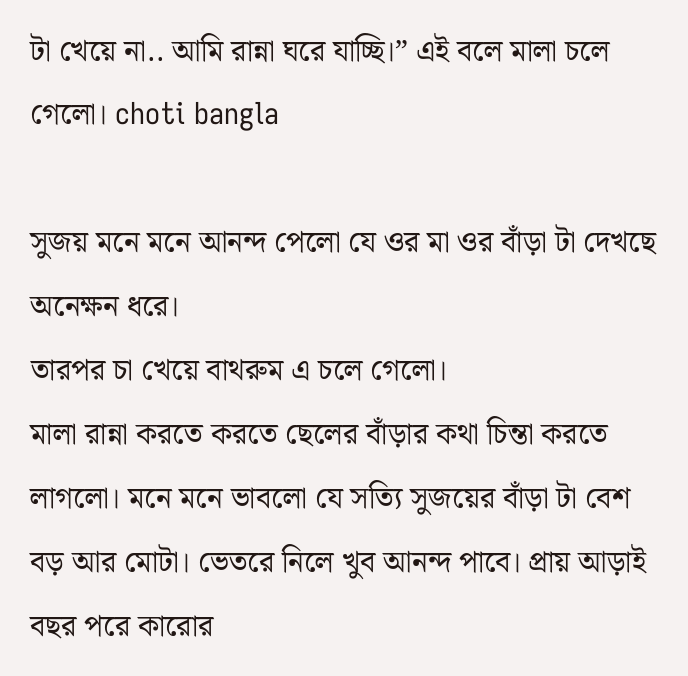টা খেয়ে না.. আমি রান্না ঘরে যাচ্ছি।” এই বলে মালা চলে গেলো। choti bangla

সুজয় মনে মনে আনন্দ পেলো যে ওর মা ওর বাঁড়া টা দেখছে অনেক্ষন ধরে।
তারপর চা খেয়ে বাথরুম এ চলে গেলো।
মালা রান্না করতে করতে ছেলের বাঁড়ার কথা চিন্তা করতে লাগলো। মনে মনে ভাবলো যে সত্যি সুজয়ের বাঁড়া টা বেশ বড় আর মোটা। ভেতরে নিলে খুব আনন্দ পাবে। প্রায় আড়াই বছর পরে কারোর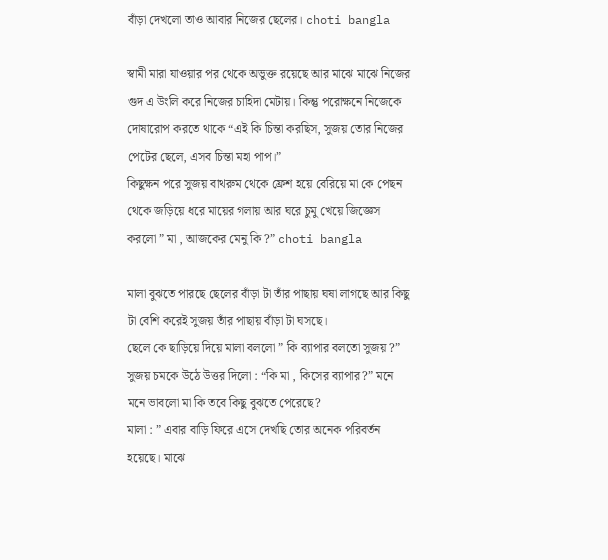বাঁড়া দেখলো তাও আবার নিজের ছেলের। choti bangla

স্বামী মারা যাওয়ার পর থেকে অভুক্ত রয়েছে আর মাঝে মাঝে নিজের গুদ এ উংলি করে নিজের চাহিদা মেটায়। কিন্তু পরোক্ষনে নিজেকে দোষারোপ করতে থাকে “এই কি চিন্তা করছিস, সুজয় তোর নিজের পেটের ছেলে, এসব চিন্তা মহা পাপ।”
কিছুক্ষন পরে সুজয় বাথরুম থেকে ফ্রেশ হয়ে বেরিয়ে মা কে পেছন থেকে জড়িয়ে ধরে মায়ের গলায় আর ঘরে চুমু খেয়ে জিজ্ঞেস করলো ” মা , আজকের মেনু কি ?” choti bangla

মালা বুঝতে পারছে ছেলের বাঁড়া টা তাঁর পাছায় ঘষা লাগছে আর কিছু টা বেশি করেই সুজয় তাঁর পাছায় বাঁড়া টা ঘসছে।
ছেলে কে ছাড়িয়ে দিয়ে মালা বললো ” কি ব্যাপার বলতো সুজয় ?”
সুজয় চমকে উঠে উত্তর দিলো : “কি মা , কিসের ব্যাপার?” মনে মনে ভাবলো মা কি তবে কিছু বুঝতে পেরেছে?
মালা : ” এবার বাড়ি ফিরে এসে দেখছি তোর অনেক পরিবর্তন হয়েছে। মাঝে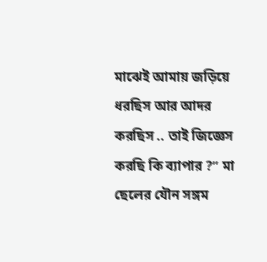মাঝেই আমায় জড়িয়ে ধরছিস আর আদর করছিস .. তাই জিজ্ঞেস করছি কি ব্যাপার ?” মা ছেলের যৌন সঙ্গম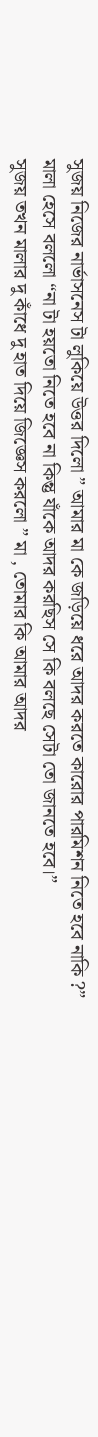সুজয় নিজের নার্ভাসনেস টা লুকিয়ে উত্তর দিলো ” আমার মা কে জড়িয়ে ধরে আদর করতে কারোর পারমিশন নিতে হবে নাকি ?”
মালা হেসে বললো “না টা হয়তো নিতে হবে না কিন্তু যাঁকে আদর করছিস সে কি বলছে সেটা তো জানতে হবে।”
সুজয় তখন মালার দু কাঁধে দু হাত দিয়ে জিজ্ঞেস করলো ” মা , তোমার কি আমার আদর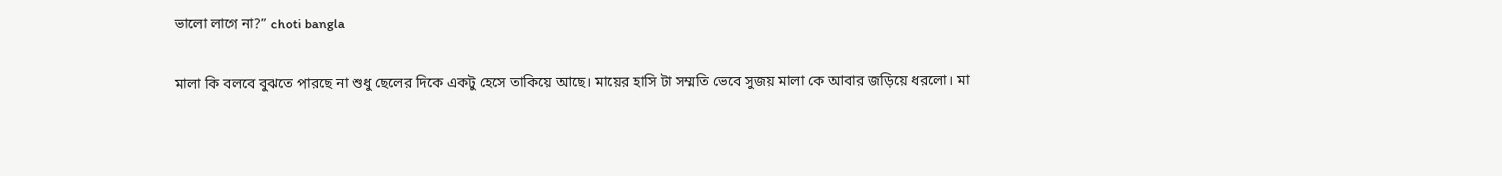ভালো লাগে না?” choti bangla

মালা কি বলবে বুঝতে পারছে না শুধু ছেলের দিকে একটু হেসে তাকিয়ে আছে। মায়ের হাসি টা সম্মতি ভেবে সুজয় মালা কে আবার জড়িয়ে ধরলো। মা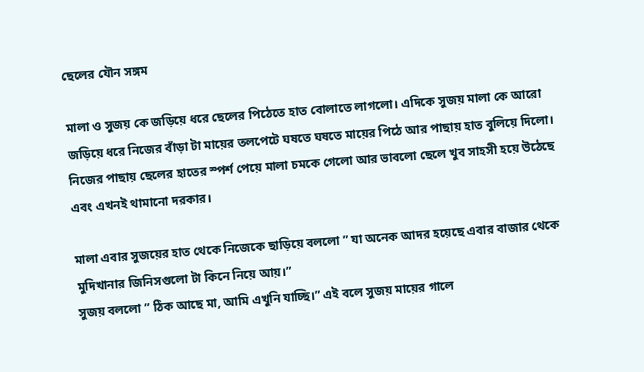ছেলের যৌন সঙ্গম

মালা ও সুজয় কে জড়িয়ে ধরে ছেলের পিঠেতে হাত বোলাতে লাগলো। এদিকে সুজয় মালা কে আরো জড়িয়ে ধরে নিজের বাঁড়া টা মায়ের তলপেটে ঘষতে ঘষতে মায়ের পিঠে আর পাছায় হাত বুলিয়ে দিলো। নিজের পাছায় ছেলের হাতের স্পর্শ পেয়ে মালা চমকে গেলো আর ভাবলো ছেলে খুব সাহসী হয়ে উঠেছে এবং এখনই থামানো দরকার।

মালা এবার সুজয়ের হাত থেকে নিজেকে ছাড়িয়ে বললো ” যা অনেক আদর হয়েছে এবার বাজার থেকে মুদিখানার জিনিসগুলো টা কিনে নিয়ে আয়।”
সুজয় বললো ” ঠিক আছে মা, আমি এখুনি যাচ্ছি।” এই বলে সুজয় মায়ের গালে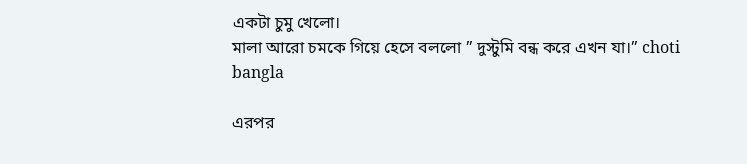একটা চুমু খেলো।
মালা আরো চমকে গিয়ে হেসে বললো ” দুস্টুমি বন্ধ করে এখন যা।” choti bangla

এরপর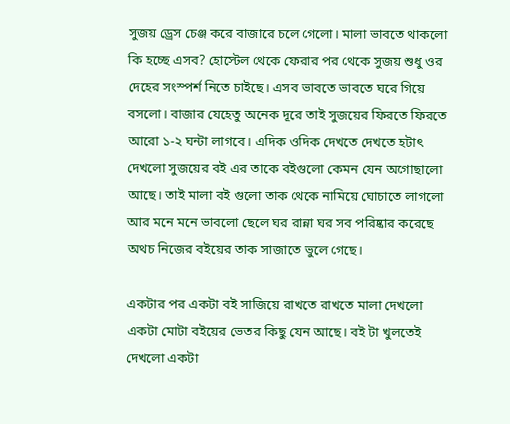সুজয় ড্রেস চেঞ্জ করে বাজারে চলে গেলো। মালা ভাবতে থাকলো কি হচ্ছে এসব? হোস্টেল থেকে ফেরার পর থেকে সুজয় শুধু ওর দেহের সংস্পর্শ নিতে চাইছে। এসব ভাবতে ভাবতে ঘরে গিয়ে বসলো। বাজার যেহেতু অনেক দূরে তাই সুজয়ের ফিরতে ফিরতে আরো ১-২ ঘন্টা লাগবে। এদিক ওদিক দেখতে দেখতে হটাৎ দেখলো সুজয়ের বই এর তাকে বইগুলো কেমন যেন অগোছালো আছে। তাই মালা বই গুলো তাক থেকে নামিয়ে ঘোচাতে লাগলো আর মনে মনে ভাবলো ছেলে ঘর রান্না ঘর সব পরিষ্কার করেছে অথচ নিজের বইয়ের তাক সাজাতে ভুলে গেছে।

একটার পর একটা বই সাজিয়ে রাখতে রাখতে মালা দেখলো একটা মোটা বইয়ের ভেতর কিছু যেন আছে। বই টা খুলতেই দেখলো একটা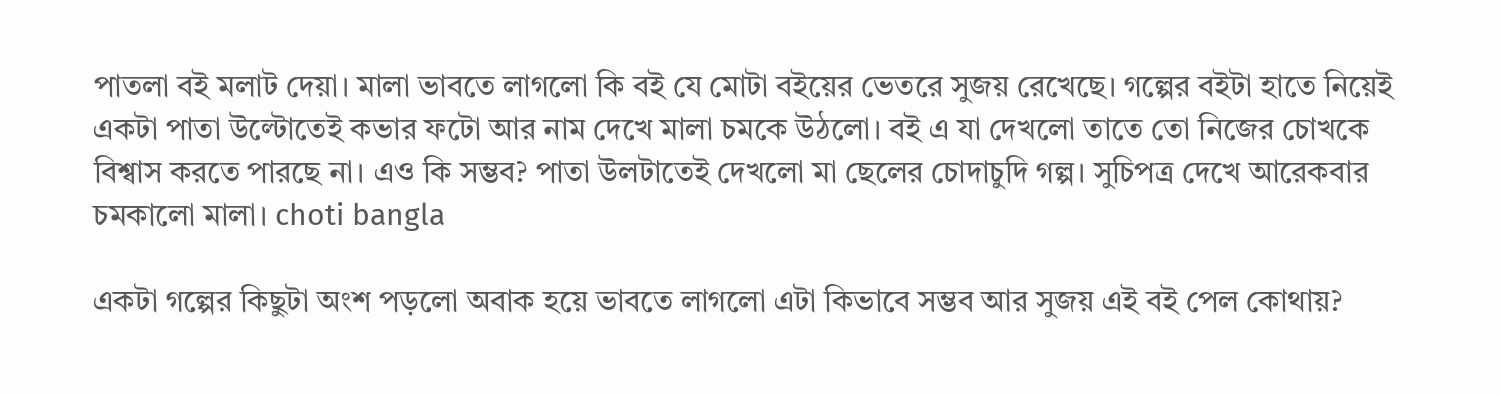পাতলা বই মলাট দেয়া। মালা ভাবতে লাগলো কি বই যে মোটা বইয়ের ভেতরে সুজয় রেখেছে। গল্পের বইটা হাতে নিয়েই একটা পাতা উল্টোতেই কভার ফটো আর নাম দেখে মালা চমকে উঠলো। বই এ যা দেখলো তাতে তো নিজের চোখকে বিশ্বাস করতে পারছে না। এও কি সম্ভব? পাতা উলটাতেই দেখলো মা ছেলের চোদাচুদি গল্প। সুচিপত্র দেখে আরেকবার চমকালো মালা। choti bangla

একটা গল্পের কিছুটা অংশ পড়লো অবাক হয়ে ভাবতে লাগলো এটা কিভাবে সম্ভব আর সুজয় এই বই পেল কোথায়?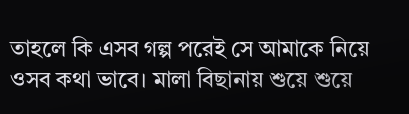তাহলে কি এসব গল্প পরেই সে আমাকে নিয়ে ওসব কথা ভাবে। মালা বিছানায় শুয়ে শুয়ে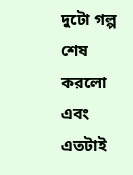দুটো গল্প শেষ করলো এবং এতটাই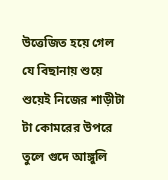উত্তেজিত হয়ে গেল যে বিছানায় শুয়ে শুয়েই নিজের শাড়ীটা টা কোমরের উপরে তুলে গুদে আঙ্গুলি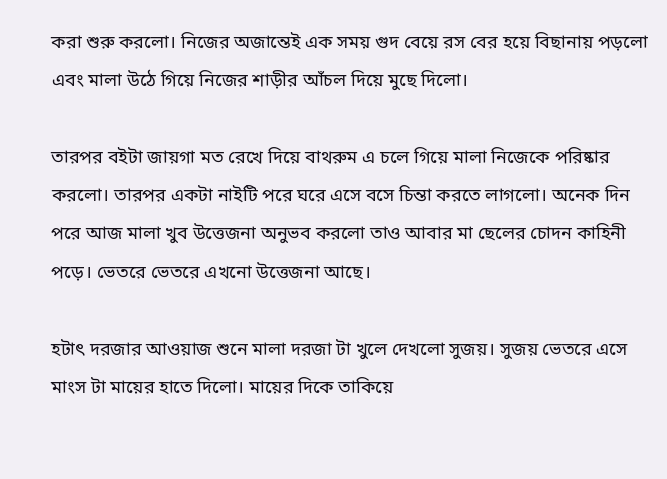করা শুরু করলো। নিজের অজান্তেই এক সময় গুদ বেয়ে রস বের হয়ে বিছানায় পড়লো এবং মালা উঠে গিয়ে নিজের শাড়ীর আঁচল দিয়ে মুছে দিলো।

তারপর বইটা জায়গা মত রেখে দিয়ে বাথরুম এ চলে গিয়ে মালা নিজেকে পরিষ্কার করলো। তারপর একটা নাইটি পরে ঘরে এসে বসে চিন্তা করতে লাগলো। অনেক দিন পরে আজ মালা খুব উত্তেজনা অনুভব করলো তাও আবার মা ছেলের চোদন কাহিনী পড়ে। ভেতরে ভেতরে এখনো উত্তেজনা আছে।

হটাৎ দরজার আওয়াজ শুনে মালা দরজা টা খুলে দেখলো সুজয়। সুজয় ভেতরে এসে মাংস টা মায়ের হাতে দিলো। মায়ের দিকে তাকিয়ে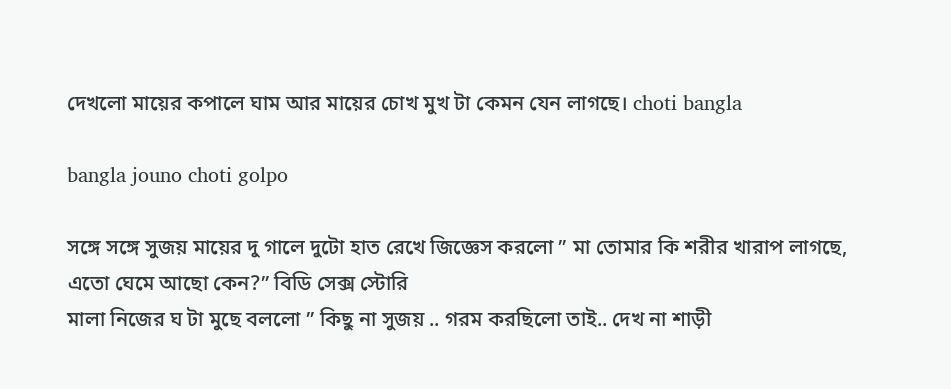দেখলো মায়ের কপালে ঘাম আর মায়ের চোখ মুখ টা কেমন যেন লাগছে। choti bangla

bangla jouno choti golpo

সঙ্গে সঙ্গে সুজয় মায়ের দু গালে দুটো হাত রেখে জিজ্ঞেস করলো ” মা তোমার কি শরীর খারাপ লাগছে, এতো ঘেমে আছো কেন?” বিডি সেক্স স্টোরি
মালা নিজের ঘ টা মুছে বললো ” কিছু না সুজয় .. গরম করছিলো তাই.. দেখ না শাড়ী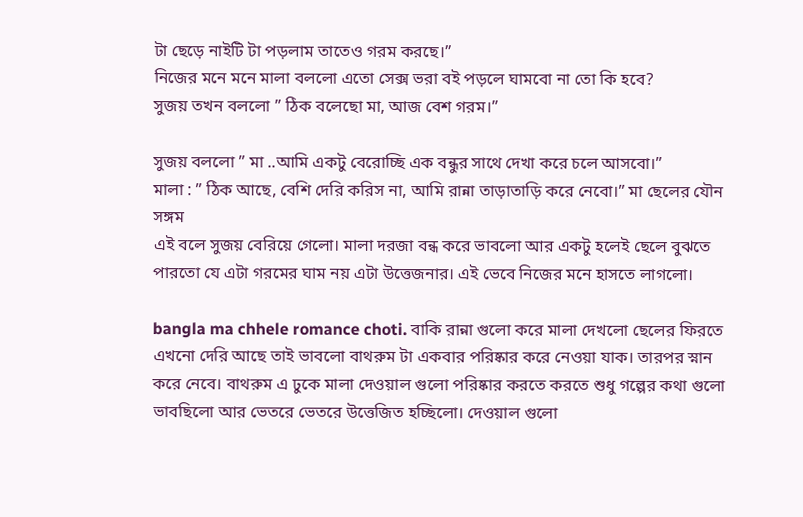টা ছেড়ে নাইটি টা পড়লাম তাতেও গরম করছে।”
নিজের মনে মনে মালা বললো এতো সেক্স ভরা বই পড়লে ঘামবো না তো কি হবে?
সুজয় তখন বললো ” ঠিক বলেছো মা, আজ বেশ গরম।”

সুজয় বললো ” মা ..আমি একটু বেরোচ্ছি এক বন্ধুর সাথে দেখা করে চলে আসবো।”
মালা : ” ঠিক আছে, বেশি দেরি করিস না, আমি রান্না তাড়াতাড়ি করে নেবো।” মা ছেলের যৌন সঙ্গম
এই বলে সুজয় বেরিয়ে গেলো। মালা দরজা বন্ধ করে ভাবলো আর একটু হলেই ছেলে বুঝতে পারতো যে এটা গরমের ঘাম নয় এটা উত্তেজনার। এই ভেবে নিজের মনে হাসতে লাগলো।

bangla ma chhele romance choti. বাকি রান্না গুলো করে মালা দেখলো ছেলের ফিরতে এখনো দেরি আছে তাই ভাবলো বাথরুম টা একবার পরিষ্কার করে নেওয়া যাক। তারপর স্নান করে নেবে। বাথরুম এ ঢুকে মালা দেওয়াল গুলো পরিষ্কার করতে করতে শুধু গল্পের কথা গুলো ভাবছিলো আর ভেতরে ভেতরে উত্তেজিত হচ্ছিলো। দেওয়াল গুলো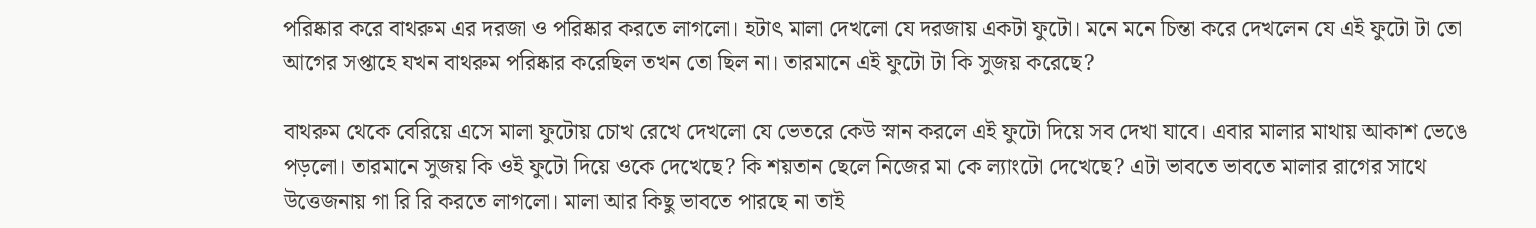পরিষ্কার করে বাথরুম এর দরজা ও পরিষ্কার করতে লাগলো। হটাৎ মালা দেখলো যে দরজায় একটা ফুটো। মনে মনে চিন্তা করে দেখলেন যে এই ফুটো টা তো আগের সপ্তাহে যখন বাথরুম পরিষ্কার করেছিল তখন তো ছিল না। তারমানে এই ফুটো টা কি সুজয় করেছে?

বাথরুম থেকে বেরিয়ে এসে মালা ফুটোয় চোখ রেখে দেখলো যে ভেতরে কেউ স্নান করলে এই ফুটো দিয়ে সব দেখা যাবে। এবার মালার মাথায় আকাশ ভেঙে পড়লো। তারমানে সুজয় কি ওই ফুটো দিয়ে ওকে দেখেছে? কি শয়তান ছেলে নিজের মা কে ল্যাংটো দেখেছে? এটা ভাবতে ভাবতে মালার রাগের সাথে উত্তেজনায় গা রি রি করতে লাগলো। মালা আর কিছু ভাবতে পারছে না তাই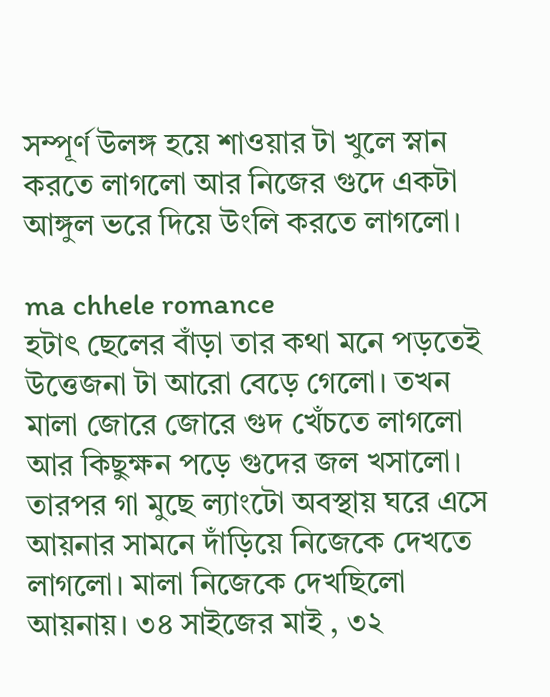সম্পূর্ণ উলঙ্গ হয়ে শাওয়ার টা খুলে স্নান করতে লাগলো আর নিজের গুদে একটা আঙ্গুল ভরে দিয়ে উংলি করতে লাগলো।

ma chhele romance
হটাৎ ছেলের বাঁড়া তার কথা মনে পড়তেই উত্তেজনা টা আরো বেড়ে গেলো। তখন মালা জোরে জোরে গুদ খেঁচতে লাগলো আর কিছুক্ষন পড়ে গুদের জল খসালো। তারপর গা মুছে ল্যাংটো অবস্থায় ঘরে এসে আয়নার সামনে দাঁড়িয়ে নিজেকে দেখতে লাগলো। মালা নিজেকে দেখছিলো আয়নায়। ৩৪ সাইজের মাই , ৩২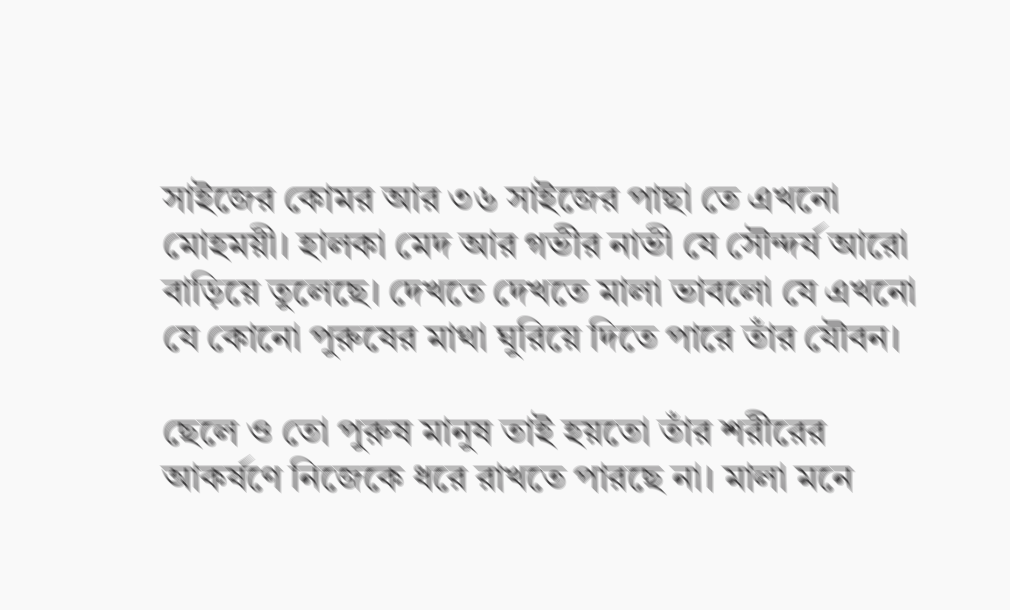সাইজের কোমর আর ৩৬ সাইজের পাছা তে এখনো মোহময়ী। হালকা মেদ আর গভীর নাভী যে সৌন্দর্য আরো বাড়িয়ে তুলেছে। দেখতে দেখতে মালা ভাবলো যে এখনো যে কোনো পুরুষের মাথা ঘুরিয়ে দিতে পারে তাঁর যৌবন।

ছেলে ও তো পুরুষ মানুষ তাই হয়তো তাঁর শরীরের আকর্ষণে নিজেকে ধরে রাখতে পারছে না। মালা মনে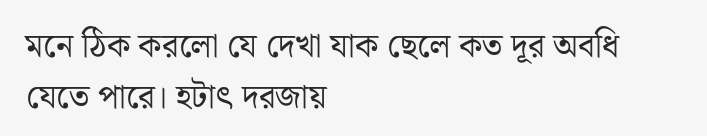মনে ঠিক করলো যে দেখা যাক ছেলে কত দূর অবধি যেতে পারে। হটাৎ দরজায়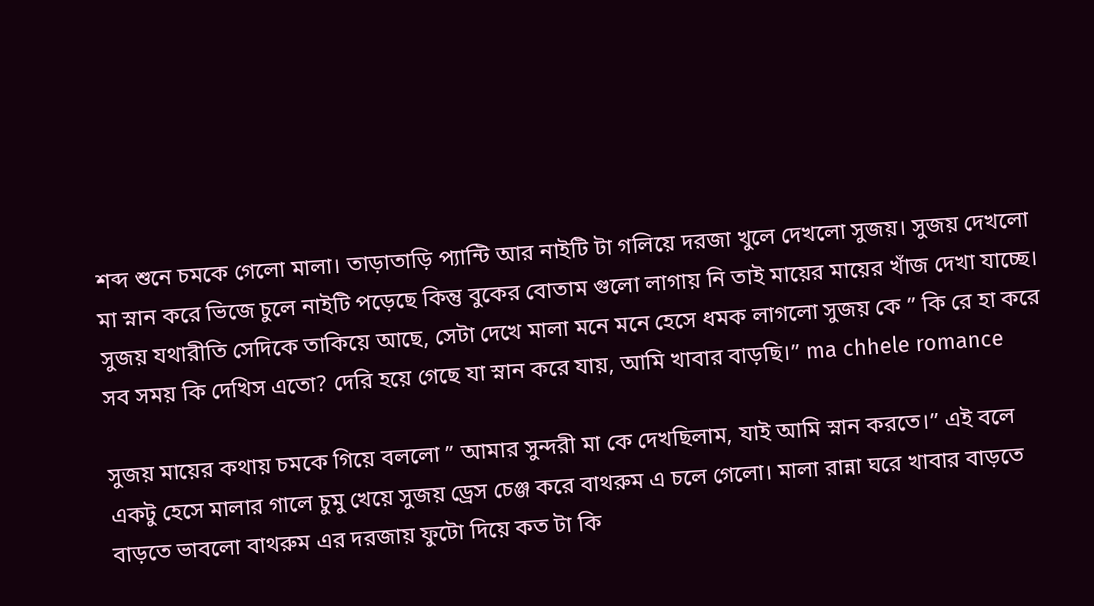শব্দ শুনে চমকে গেলো মালা। তাড়াতাড়ি প্যান্টি আর নাইটি টা গলিয়ে দরজা খুলে দেখলো সুজয়। সুজয় দেখলো মা স্নান করে ভিজে চুলে নাইটি পড়েছে কিন্তু বুকের বোতাম গুলো লাগায় নি তাই মায়ের মায়ের খাঁজ দেখা যাচ্ছে। সুজয় যথারীতি সেদিকে তাকিয়ে আছে, সেটা দেখে মালা মনে মনে হেসে ধমক লাগলো সুজয় কে ” কি রে হা করে সব সময় কি দেখিস এতো? দেরি হয়ে গেছে যা স্নান করে যায়, আমি খাবার বাড়ছি।” ma chhele romance

সুজয় মায়ের কথায় চমকে গিয়ে বললো ” আমার সুন্দরী মা কে দেখছিলাম, যাই আমি স্নান করতে।” এই বলে একটু হেসে মালার গালে চুমু খেয়ে সুজয় ড্রেস চেঞ্জ করে বাথরুম এ চলে গেলো। মালা রান্না ঘরে খাবার বাড়তে বাড়তে ভাবলো বাথরুম এর দরজায় ফুটো দিয়ে কত টা কি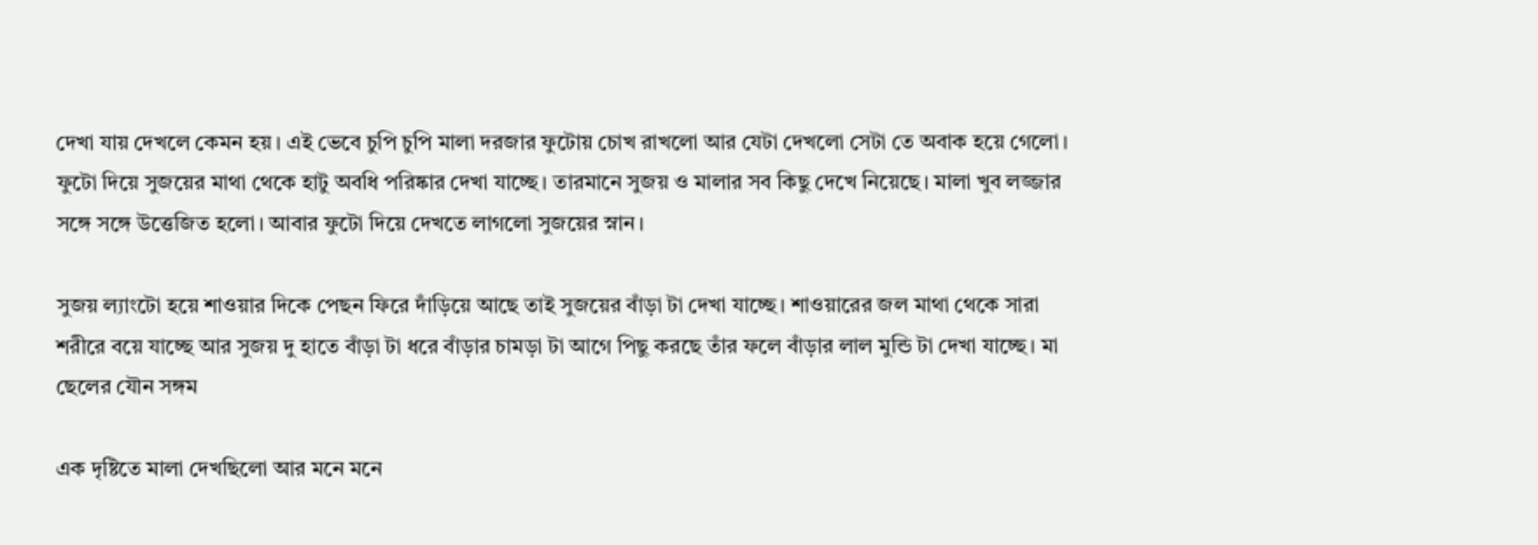দেখা যায় দেখলে কেমন হয়। এই ভেবে চুপি চুপি মালা দরজার ফুটোয় চোখ রাখলো আর যেটা দেখলো সেটা তে অবাক হয়ে গেলো। ফুটো দিয়ে সুজয়ের মাথা থেকে হাটু অবধি পরিষ্কার দেখা যাচ্ছে। তারমানে সুজয় ও মালার সব কিছু দেখে নিয়েছে। মালা খুব লজ্জার সঙ্গে সঙ্গে উত্তেজিত হলো। আবার ফুটো দিয়ে দেখতে লাগলো সুজয়ের স্নান।

সুজয় ল্যাংটো হয়ে শাওয়ার দিকে পেছন ফিরে দাঁড়িয়ে আছে তাই সুজয়ের বাঁড়া টা দেখা যাচ্ছে। শাওয়ারের জল মাথা থেকে সারা শরীরে বয়ে যাচ্ছে আর সুজয় দু হাতে বাঁড়া টা ধরে বাঁড়ার চামড়া টা আগে পিছু করছে তাঁর ফলে বাঁড়ার লাল মুন্ডি টা দেখা যাচ্ছে। মা ছেলের যৌন সঙ্গম

এক দৃষ্টিতে মালা দেখছিলো আর মনে মনে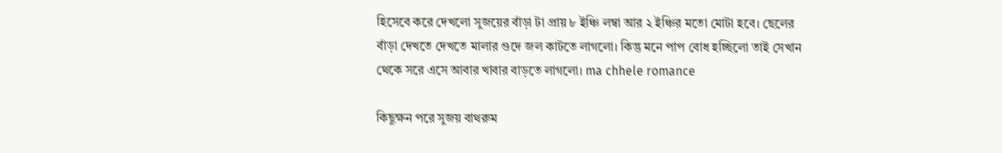হিসেবে করে দেখলো সুজয়ের বাঁড়া টা প্রায় ৮ ইঞ্চি লম্বা আর ২ ইঞ্চির মতো মোটা হবে। ছেলের বাঁড়া দেখতে দেখতে মালার গুদে জল কাটতে লাগলো। কিন্তু মনে পাপ বোধ হচ্ছিলো তাই সেখান থেকে সরে এসে আবার খাবার বাড়তে লাগলো। ma chhele romance

কিছুক্ষন পরে সুজয় বাথরুম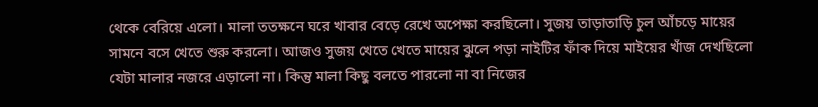থেকে বেরিয়ে এলো। মালা ততক্ষনে ঘরে খাবার বেড়ে রেখে অপেক্ষা করছিলো। সুজয় তাড়াতাড়ি চুল আঁচড়ে মায়ের সামনে বসে খেতে শুরু করলো। আজও সুজয় খেতে খেতে মায়ের ঝুলে পড়া নাইটির ফাঁক দিয়ে মাইয়ের খাঁজ দেখছিলো যেটা মালার নজরে এড়ালো না। কিন্তু মালা কিছু বলতে পারলো না বা নিজের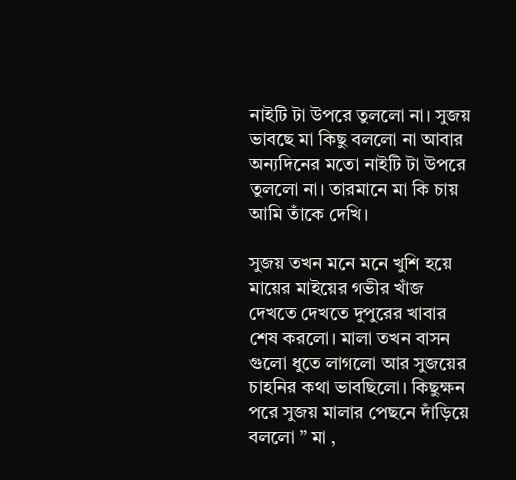নাইটি টা উপরে তুললো না। সুজয় ভাবছে মা কিছু বললো না আবার অন্যদিনের মতো নাইটি টা উপরে তুললো না। তারমানে মা কি চায় আমি তাঁকে দেখি।

সুজয় তখন মনে মনে খুশি হয়ে মায়ের মাইয়ের গভীর খাঁজ দেখতে দেখতে দুপুরের খাবার শেষ করলো। মালা তখন বাসন গুলো ধুতে লাগলো আর সুজয়ের চাহনির কথা ভাবছিলো। কিছুক্ষন পরে সুজয় মালার পেছনে দাঁড়িয়ে বললো ” মা ,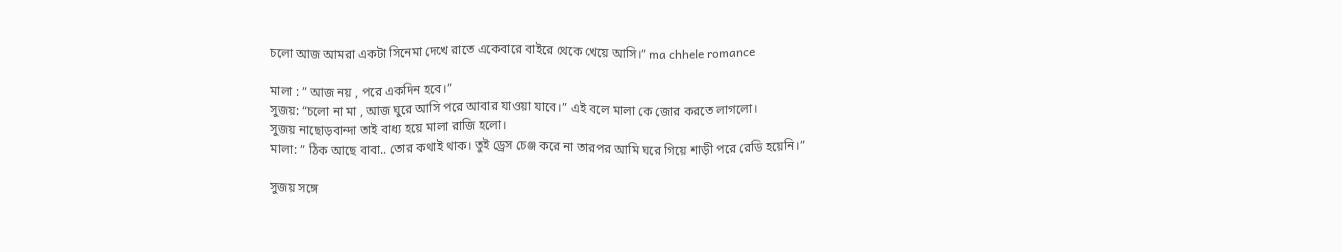চলো আজ আমরা একটা সিনেমা দেখে রাতে একেবারে বাইরে থেকে খেয়ে আসি।” ma chhele romance

মালা : ” আজ নয় , পরে একদিন হবে।”
সুজয়: “চলো না মা , আজ ঘুরে আসি পরে আবার যাওয়া যাবে।” এই বলে মালা কে জোর করতে লাগলো।
সুজয় নাছোড়বান্দা তাই বাধ্য হয়ে মালা রাজি হলো।
মালা: ” ঠিক আছে বাবা.. তোর কথাই থাক। তুই ড্রেস চেঞ্জ করে না তারপর আমি ঘরে গিয়ে শাড়ী পরে রেডি হয়েনি।”

সুজয় সঙ্গে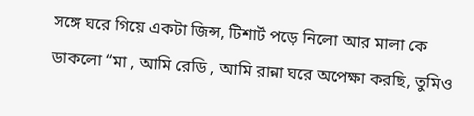সঙ্গে ঘরে গিয়ে একটা জিন্স, টিশার্ট পড়ে নিলো আর মালা কে ডাকলো “মা , আমি রেডি , আমি রান্না ঘরে অপেক্ষা করছি, তুমিও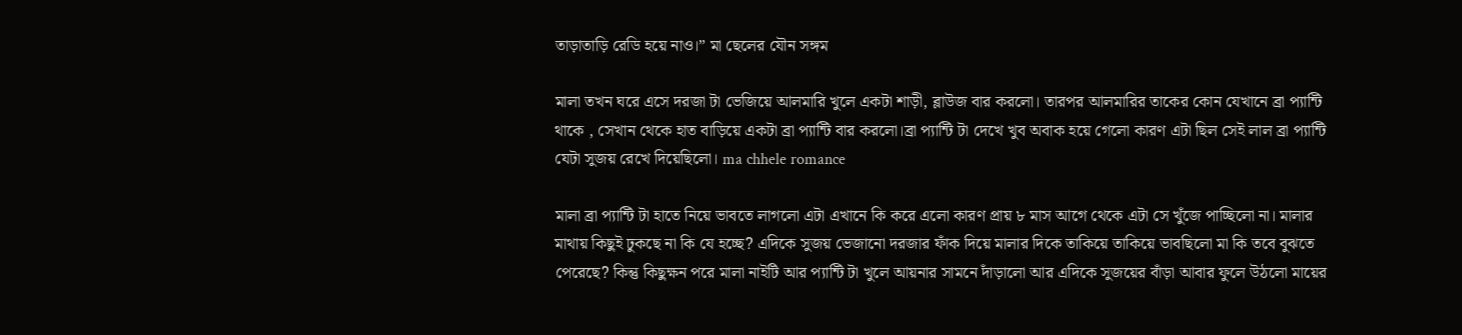তাড়াতাড়ি রেডি হয়ে নাও।” মা ছেলের যৌন সঙ্গম

মালা তখন ঘরে এসে দরজা টা ভেজিয়ে আলমারি খুলে একটা শাড়ী, ব্লাউজ বার করলো। তারপর আলমারির তাকের কোন যেখানে ব্রা প্যান্টি থাকে , সেখান থেকে হাত বাড়িয়ে একটা ব্রা প্যান্টি বার করলো।ব্রা প্যান্টি টা দেখে খুব অবাক হয়ে গেলো কারণ এটা ছিল সেই লাল ব্রা প্যান্টি যেটা সুজয় রেখে দিয়েছিলো। ma chhele romance

মালা ব্রা প্যান্টি টা হাতে নিয়ে ভাবতে লাগলো এটা এখানে কি করে এলো কারণ প্রায় ৮ মাস আগে থেকে এটা সে খুঁজে পাচ্ছিলো না। মালার মাথায় কিছুই ঢুকছে না কি যে হচ্ছে? এদিকে সুজয় ভেজানো দরজার ফাঁক দিয়ে মালার দিকে তাকিয়ে তাকিয়ে ভাবছিলো মা কি তবে বুঝতে পেরেছে? কিন্তু কিছুক্ষন পরে মালা নাইটি আর প্যান্টি টা খুলে আয়নার সামনে দাঁড়ালো আর এদিকে সুজয়ের বাঁড়া আবার ফুলে উঠলো মায়ের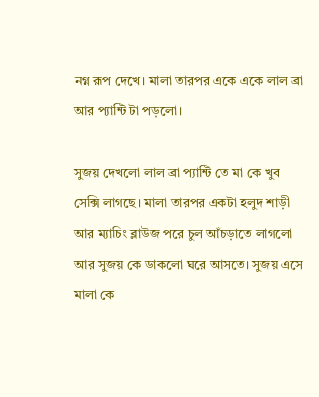নগ্ন রূপ দেখে। মালা তারপর একে একে লাল ব্রা আর প্যান্টি টা পড়লো।

সুজয় দেখলো লাল ব্রা প্যান্টি তে মা কে খুব সেক্সি লাগছে। মালা তারপর একটা হলুদ শাড়ী আর ম্যাচিং ব্লাউজ পরে চুল আঁচড়াতে লাগলো আর সুজয় কে ডাকলো ঘরে আসতে। সুজয় এসে মালা কে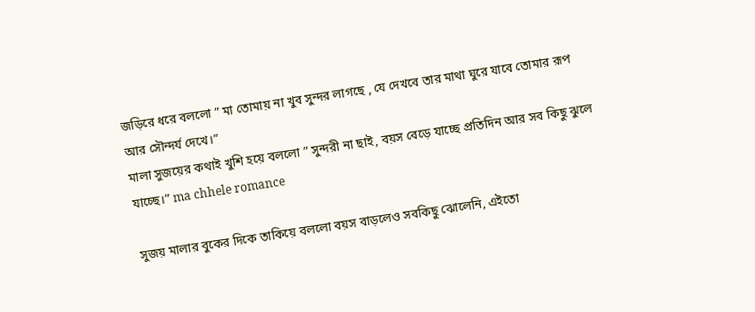জড়িরে ধরে বললো ” মা তোমায় না খুব সুন্দর লাগছে , যে দেখবে তার মাথা ঘুরে যাবে তোমার রূপ আর সৌন্দর্য দেখে।”
মালা সুজয়ের কথাই খুশি হয়ে বললো ” সুন্দরী না ছাই, বয়স বেড়ে যাচ্ছে প্রতিদিন আর সব কিছু ঝুলে যাচ্ছে।” ma chhele romance

সুজয় মালার বুকের দিকে তাকিয়ে বললো বয়স বাড়লেও সবকিছু ঝোলেনি, এইতো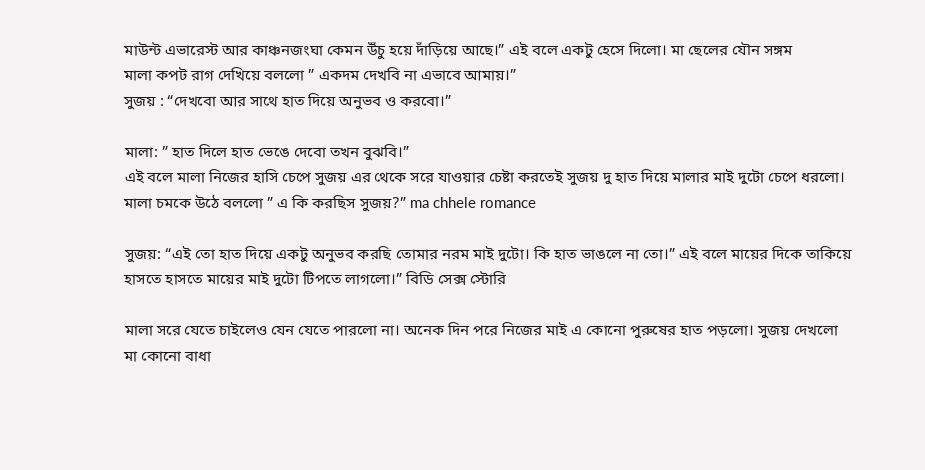মাউন্ট এভারেস্ট আর কাঞ্চনজংঘা কেমন উঁচু হয়ে দাঁড়িয়ে আছে।” এই বলে একটু হেসে দিলো। মা ছেলের যৌন সঙ্গম
মালা কপট রাগ দেখিয়ে বললো ” একদম দেখবি না এভাবে আমায়।”
সুজয় : “দেখবো আর সাথে হাত দিয়ে অনুভব ও করবো।”

মালা: ” হাত দিলে হাত ভেঙে দেবো তখন বুঝবি।”
এই বলে মালা নিজের হাসি চেপে সুজয় এর থেকে সরে যাওয়ার চেষ্টা করতেই সুজয় দু হাত দিয়ে মালার মাই দুটো চেপে ধরলো।
মালা চমকে উঠে বললো ” এ কি করছিস সুজয়?” ma chhele romance

সুজয়: “এই তো হাত দিয়ে একটু অনুভব করছি তোমার নরম মাই দুটো। কি হাত ভাঙলে না তো।” এই বলে মায়ের দিকে তাকিয়ে হাসতে হাসতে মায়ের মাই দুটো টিপতে লাগলো।” বিডি সেক্স স্টোরি

মালা সরে যেতে চাইলেও যেন যেতে পারলো না। অনেক দিন পরে নিজের মাই এ কোনো পুরুষের হাত পড়লো। সুজয় দেখলো মা কোনো বাধা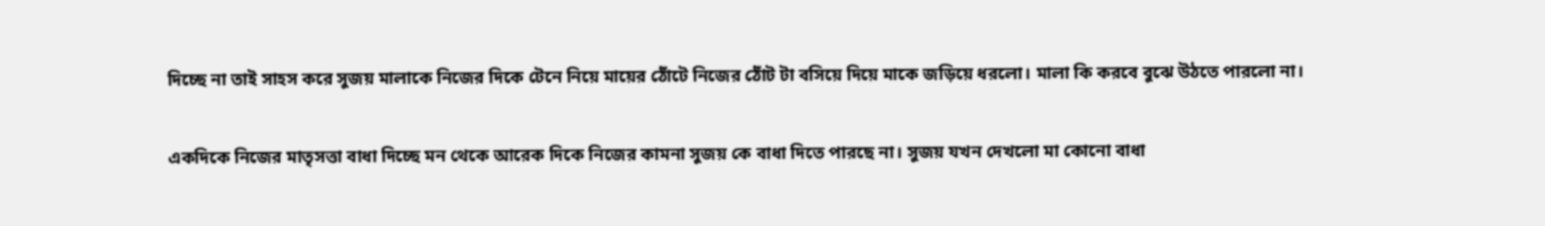দিচ্ছে না তাই সাহস করে সুজয় মালাকে নিজের দিকে টেনে নিয়ে মায়ের ঠোঁটে নিজের ঠোঁট টা বসিয়ে দিয়ে মাকে জড়িয়ে ধরলো। মালা কি করবে বুঝে উঠতে পারলো না।

একদিকে নিজের মাতৃসত্তা বাধা দিচ্ছে মন থেকে আরেক দিকে নিজের কামনা সুজয় কে বাধা দিতে পারছে না। সুজয় যখন দেখলো মা কোনো বাধা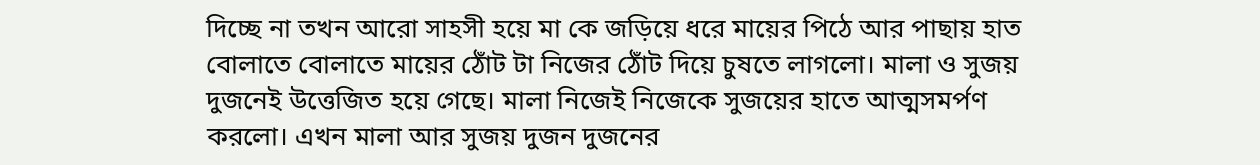দিচ্ছে না তখন আরো সাহসী হয়ে মা কে জড়িয়ে ধরে মায়ের পিঠে আর পাছায় হাত বোলাতে বোলাতে মায়ের ঠোঁট টা নিজের ঠোঁট দিয়ে চুষতে লাগলো। মালা ও সুজয় দুজনেই উত্তেজিত হয়ে গেছে। মালা নিজেই নিজেকে সুজয়ের হাতে আত্মসমর্পণ করলো। এখন মালা আর সুজয় দুজন দুজনের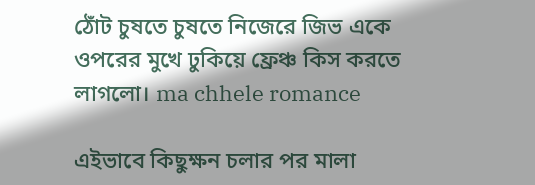ঠোঁট চুষতে চুষতে নিজেরে জিভ একে ওপরের মুখে ঢুকিয়ে ফ্রেঞ্চ কিস করতে লাগলো। ma chhele romance

এইভাবে কিছুক্ষন চলার পর মালা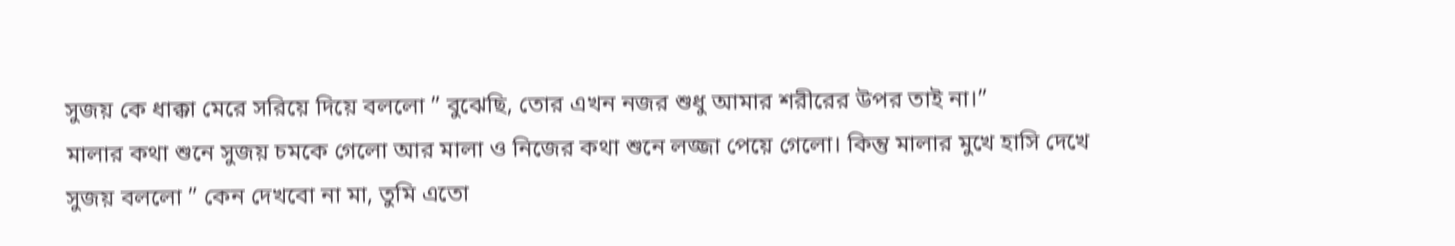সুজয় কে ধাক্কা মেরে সরিয়ে দিয়ে বললো ” বুঝেছি, তোর এখন নজর শুধু আমার শরীরের উপর তাই না।”
মালার কথা শুনে সুজয় চমকে গেলো আর মালা ও নিজের কথা শুনে লজ্জা পেয়ে গেলো। কিন্তু মালার মুখে হাসি দেখে সুজয় বললো ” কেন দেখবো না মা, তুমি এতো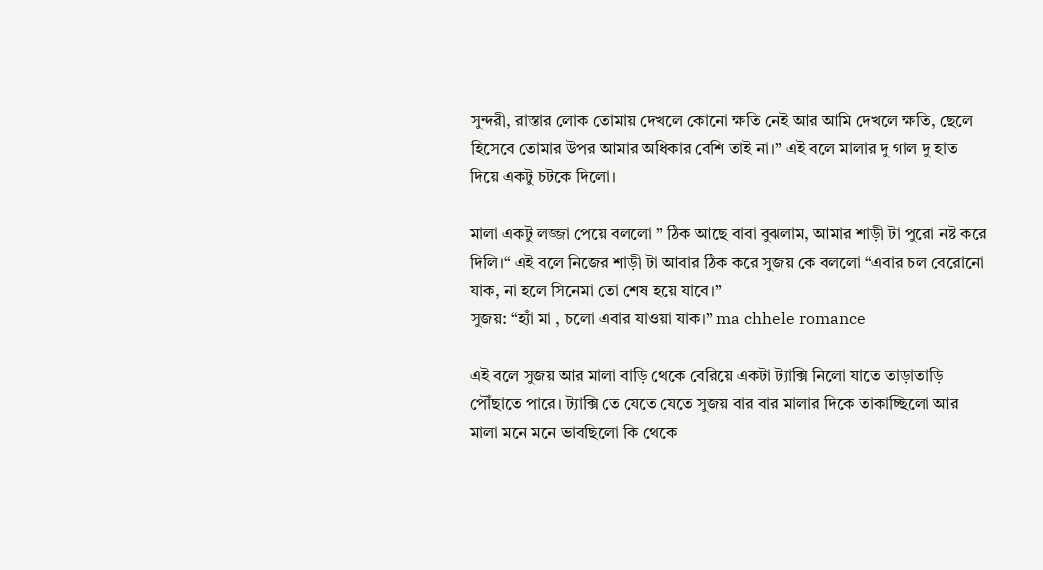সুন্দরী, রাস্তার লোক তোমায় দেখলে কোনো ক্ষতি নেই আর আমি দেখলে ক্ষতি, ছেলে হিসেবে তোমার উপর আমার অধিকার বেশি তাই না।” এই বলে মালার দু গাল দু হাত দিয়ে একটু চটকে দিলো।

মালা একটু লজ্জা পেয়ে বললো ” ঠিক আছে বাবা বুঝলাম, আমার শাড়ী টা পুরো নষ্ট করে দিলি।“ এই বলে নিজের শাড়ী টা আবার ঠিক করে সুজয় কে বললো “এবার চল বেরোনো যাক, না হলে সিনেমা তো শেষ হয়ে যাবে।”
সুজয়: “হ্যাঁ মা , চলো এবার যাওয়া যাক।” ma chhele romance

এই বলে সুজয় আর মালা বাড়ি থেকে বেরিয়ে একটা ট্যাক্সি নিলো যাতে তাড়াতাড়ি পৌঁছাতে পারে। ট্যাক্সি তে যেতে যেতে সুজয় বার বার মালার দিকে তাকাচ্ছিলো আর মালা মনে মনে ভাবছিলো কি থেকে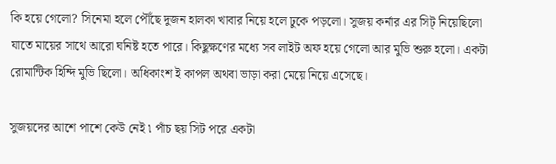কি হয়ে গেলো? সিনেমা হলে পৌঁছে দুজন হালকা খাবার নিয়ে হলে ঢুকে পড়লো। সুজয় কর্নার এর সিট্ নিয়েছিলো যাতে মায়ের সাথে আরো ঘনিষ্ট হতে পারে। কিছুক্ষণের মধ্যে সব লাইট অফ হয়ে গেলো আর মুভি শুরু হলো। একটা রোমান্টিক হিন্দি মুভি ছিলো। অধিকাংশ ই কাপল অথবা ভাড়া করা মেয়ে নিয়ে এসেছে।

সুজয়দের আশে পাশে কেউ নেই ৷ পাঁচ ছয় সিট পরে একটা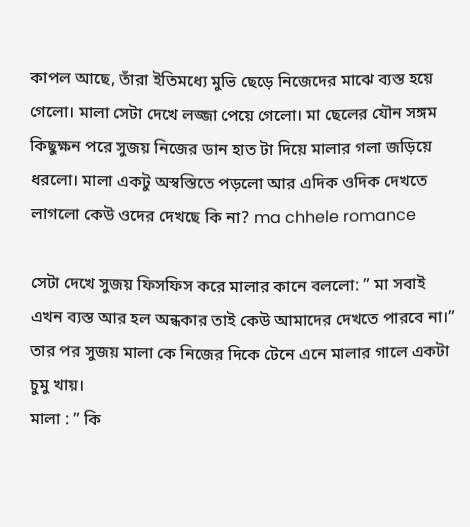কাপল আছে, তাঁরা ইতিমধ্যে মুভি ছেড়ে নিজেদের মাঝে ব্যস্ত হয়ে গেলো। মালা সেটা দেখে লজ্জা পেয়ে গেলো। মা ছেলের যৌন সঙ্গম
কিছুক্ষন পরে সুজয় নিজের ডান হাত টা দিয়ে মালার গলা জড়িয়ে ধরলো। মালা একটু অস্বস্তিতে পড়লো আর এদিক ওদিক দেখতে লাগলো কেউ ওদের দেখছে কি না? ma chhele romance

সেটা দেখে সুজয় ফিসফিস করে মালার কানে বললো: ” মা সবাই এখন ব্যস্ত আর হল অন্ধকার তাই কেউ আমাদের দেখতে পারবে না।”
তার পর সুজয় মালা কে নিজের দিকে টেনে এনে মালার গালে একটা চুমু খায়।
মালা : ” কি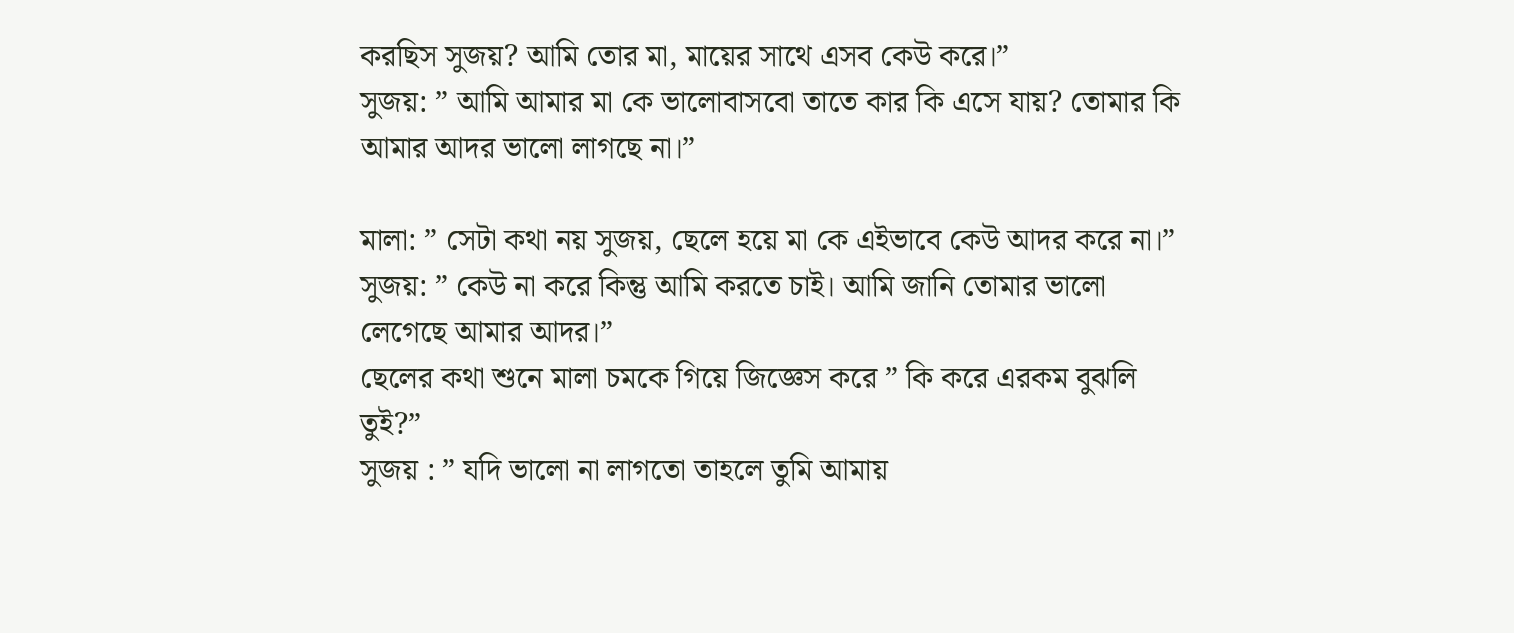করছিস সুজয়? আমি তোর মা, মায়ের সাথে এসব কেউ করে।”
সুজয়: ” আমি আমার মা কে ভালোবাসবো তাতে কার কি এসে যায়? তোমার কি আমার আদর ভালো লাগছে না।”

মালা: ” সেটা কথা নয় সুজয়, ছেলে হয়ে মা কে এইভাবে কেউ আদর করে না।”
সুজয়: ” কেউ না করে কিন্তু আমি করতে চাই। আমি জানি তোমার ভালো লেগেছে আমার আদর।”
ছেলের কথা শুনে মালা চমকে গিয়ে জিজ্ঞেস করে ” কি করে এরকম বুঝলি তুই?”
সুজয় : ” যদি ভালো না লাগতো তাহলে তুমি আমায়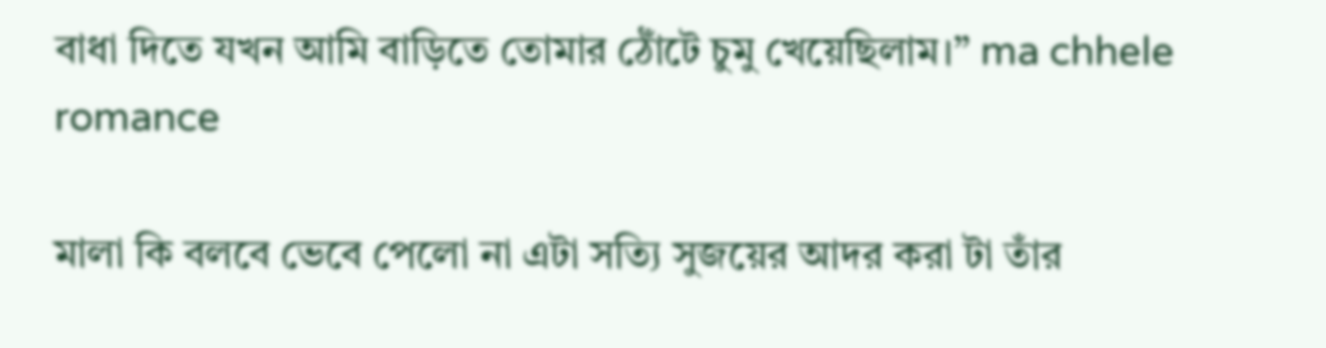বাধা দিতে যখন আমি বাড়িতে তোমার ঠোঁটে চুমু খেয়েছিলাম।” ma chhele romance

মালা কি বলবে ভেবে পেলো না এটা সত্যি সুজয়ের আদর করা টা তাঁর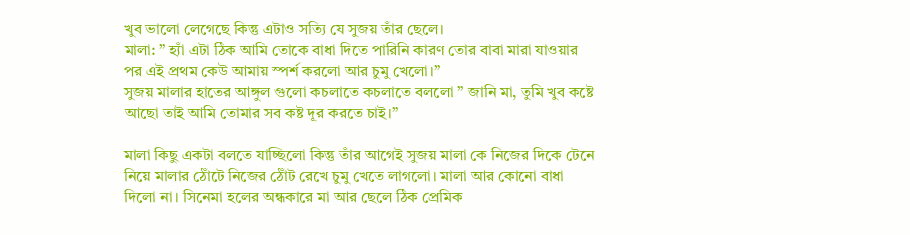খুব ভালো লেগেছে কিন্তু এটাও সত্যি যে সুজয় তাঁর ছেলে।
মালা: ” হ্যাঁ এটা ঠিক আমি তোকে বাধা দিতে পারিনি কারণ তোর বাবা মারা যাওয়ার পর এই প্রথম কেউ আমায় স্পর্শ করলো আর চুমু খেলো।”
সুজয় মালার হাতের আঙ্গুল গুলো কচলাতে কচলাতে বললো ” জানি মা, তুমি খুব কষ্টে আছো তাই আমি তোমার সব কষ্ট দূর করতে চাই।”

মালা কিছু একটা বলতে যাচ্ছিলো কিন্তু তাঁর আগেই সুজয় মালা কে নিজের দিকে টেনে নিয়ে মালার ঠোঁটে নিজের ঠোঁট রেখে চুমু খেতে লাগলো। মালা আর কোনো বাধা দিলো না। সিনেমা হলের অন্ধকারে মা আর ছেলে ঠিক প্রেমিক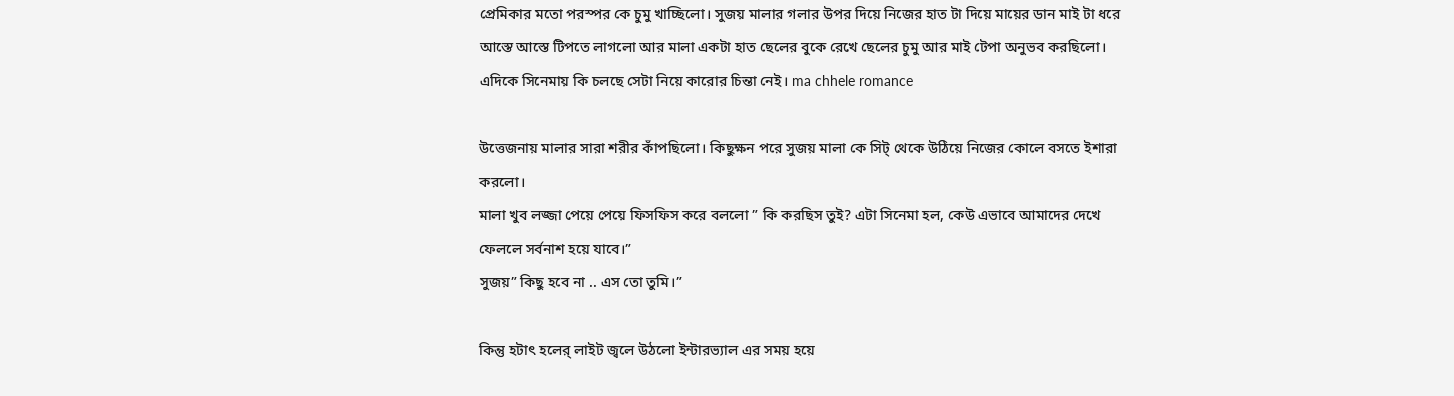প্রেমিকার মতো পরস্পর কে চুমু খাচ্ছিলো। সুজয় মালার গলার উপর দিয়ে নিজের হাত টা দিয়ে মায়ের ডান মাই টা ধরে আস্তে আস্তে টিপতে লাগলো আর মালা একটা হাত ছেলের বুকে রেখে ছেলের চুমু আর মাই টেপা অনুভব করছিলো। এদিকে সিনেমায় কি চলছে সেটা নিয়ে কারোর চিন্তা নেই। ma chhele romance

উত্তেজনায় মালার সারা শরীর কাঁপছিলো। কিছুক্ষন পরে সুজয় মালা কে সিট্ থেকে উঠিয়ে নিজের কোলে বসতে ইশারা করলো।
মালা খুব লজ্জা পেয়ে পেয়ে ফিসফিস করে বললো ” কি করছিস তুই? এটা সিনেমা হল, কেউ এভাবে আমাদের দেখে ফেললে সর্বনাশ হয়ে যাবে।”
সুজয়” কিছু হবে না .. এস তো তুমি।”

কিন্তু হটাৎ হলের্ লাইট জ্বলে উঠলো ইন্টারভ্যাল এর সময় হয়ে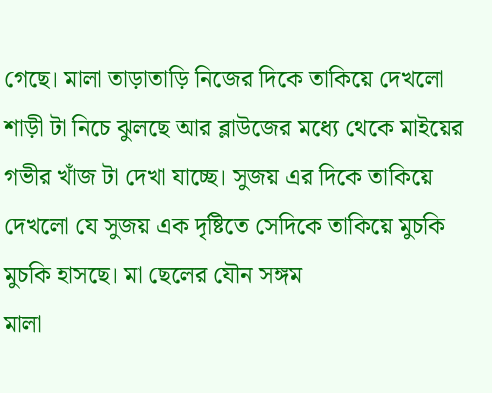গেছে। মালা তাড়াতাড়ি নিজের দিকে তাকিয়ে দেখলো শাড়ী টা নিচে ঝুলছে আর ব্লাউজের মধ্যে থেকে মাইয়ের গভীর খাঁজ টা দেখা যাচ্ছে। সুজয় এর দিকে তাকিয়ে দেখলো যে সুজয় এক দৃষ্টিতে সেদিকে তাকিয়ে মুচকি মুচকি হাসছে। মা ছেলের যৌন সঙ্গম
মালা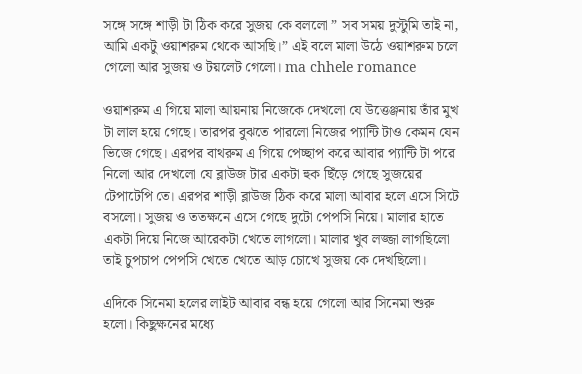সঙ্গে সঙ্গে শাড়ী টা ঠিক করে সুজয় কে বললো ” সব সময় দুস্টুমি তাই না, আমি একটু ওয়াশরুম থেকে আসছি।” এই বলে মালা উঠে ওয়াশরুম চলে গেলো আর সুজয় ও টয়লেট গেলো। ma chhele romance

ওয়াশরুম এ গিয়ে মালা আয়নায় নিজেকে দেখলো যে উত্তেঞ্জনায় তাঁর মুখ টা লাল হয়ে গেছে। তারপর বুঝতে পারলো নিজের প্যান্টি টাও কেমন যেন ভিজে গেছে। এরপর বাথরুম এ গিয়ে পেচ্ছাপ করে আবার প্যান্টি টা পরে নিলো আর দেখলো যে ব্লাউজ টার একটা হুক ছিঁড়ে গেছে সুজয়ের টেপাটেপি তে। এরপর শাড়ী ব্লাউজ ঠিক করে মালা আবার হলে এসে সিটে বসলো। সুজয় ও ততক্ষনে এসে গেছে দুটো পেপসি নিয়ে। মালার হাতে একটা দিয়ে নিজে আরেকটা খেতে লাগলো। মালার খুব লজ্জা লাগছিলো তাই চুপচাপ পেপসি খেতে খেতে আড় চোখে সুজয় কে দেখছিলো।

এদিকে সিনেমা হলের লাইট আবার বন্ধ হয়ে গেলো আর সিনেমা শুরু হলো। কিছুক্ষনের মধ্যে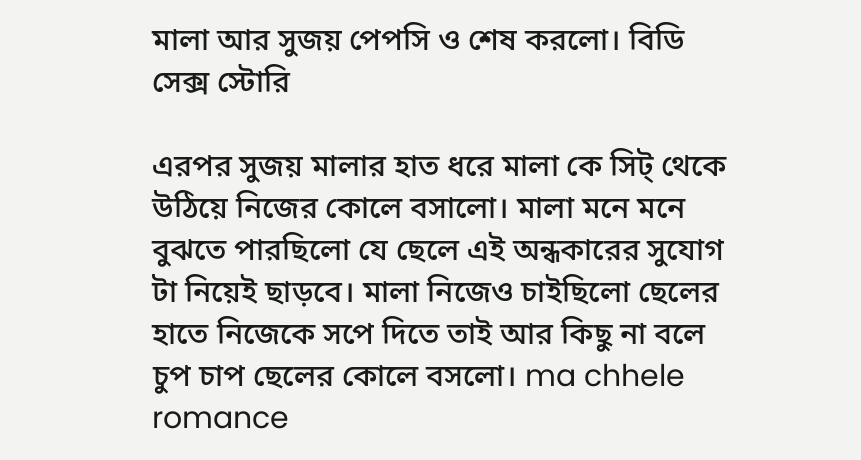মালা আর সুজয় পেপসি ও শেষ করলো। বিডি সেক্স স্টোরি

এরপর সুজয় মালার হাত ধরে মালা কে সিট্ থেকে উঠিয়ে নিজের কোলে বসালো। মালা মনে মনে বুঝতে পারছিলো যে ছেলে এই অন্ধকারের সুযোগ টা নিয়েই ছাড়বে। মালা নিজেও চাইছিলো ছেলের হাতে নিজেকে সপে দিতে তাই আর কিছু না বলে চুপ চাপ ছেলের কোলে বসলো। ma chhele romance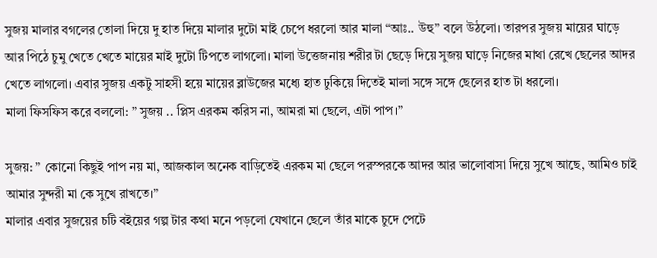সুজয় মালার বগলের তোলা দিয়ে দু হাত দিয়ে মালার দুটো মাই চেপে ধরলো আর মালা “আঃ.. উহু” বলে উঠলো। তারপর সুজয় মায়ের ঘাড়ে আর পিঠে চুমু খেতে খেতে মায়ের মাই দুটো টিপতে লাগলো। মালা উত্তেজনায় শরীর টা ছেড়ে দিয়ে সুজয় ঘাড়ে নিজের মাথা রেখে ছেলের আদর খেতে লাগলো। এবার সুজয় একটু সাহসী হয়ে মায়ের ব্লাউজের মধ্যে হাত ঢুকিয়ে দিতেই মালা সঙ্গে সঙ্গে ছেলের হাত টা ধরলো।
মালা ফিসফিস করে বললো: ” সুজয় .. প্লিস এরকম করিস না, আমরা মা ছেলে, এটা পাপ।”

সুজয়: ” কোনো কিছুই পাপ নয় মা, আজকাল অনেক বাড়িতেই এরকম মা ছেলে পরস্পরকে আদর আর ভালোবাসা দিয়ে সুখে আছে, আমিও চাই আমার সুন্দরী মা কে সুখে রাখতে।”
মালার এবার সুজয়ের চটি বইয়ের গল্প টার কথা মনে পড়লো যেখানে ছেলে তাঁর মাকে চুদে পেটে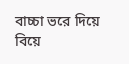বাচ্চা ভরে দিয়ে বিয়ে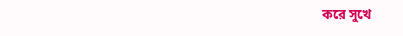করে সুখে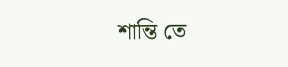শান্তি তে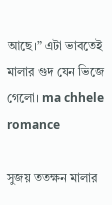আছে।” এটা ভাবতেই মালার গুদ যেন ভিজে গেলো। ma chhele romance

সুজয় ততক্ষন মালার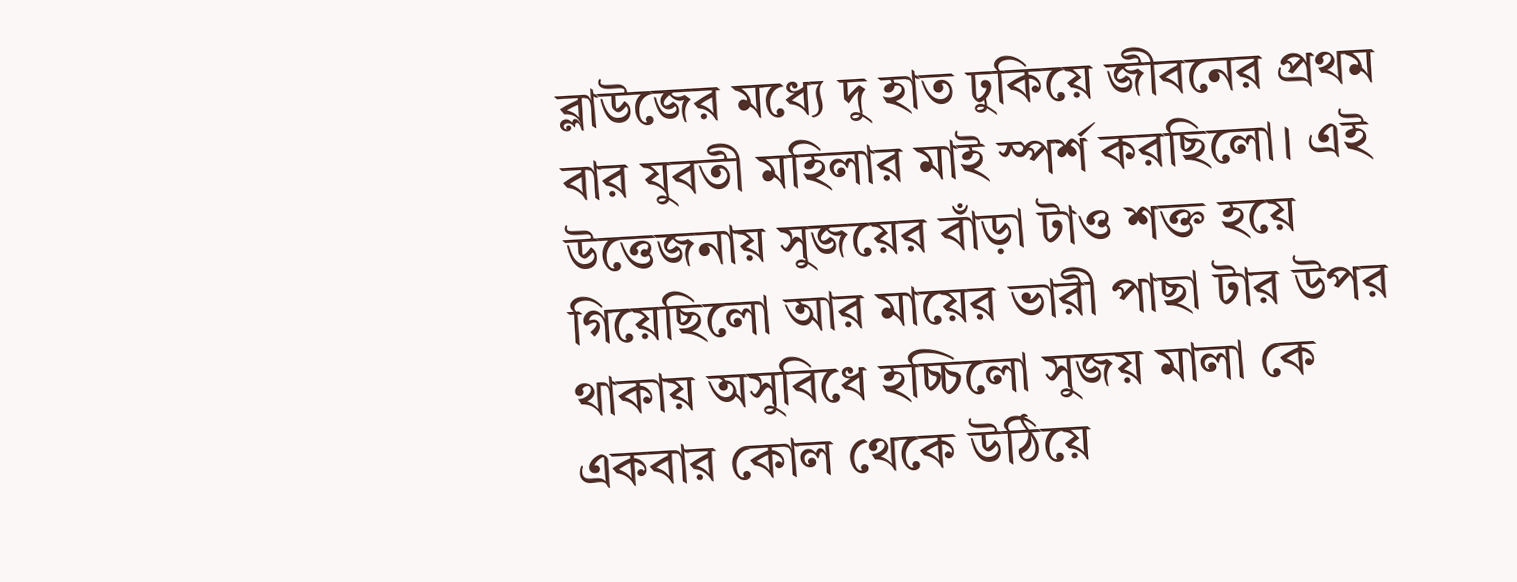ব্লাউজের মধ্যে দু হাত ঢুকিয়ে জীবনের প্রথম বার যুবতী মহিলার মাই স্পর্শ করছিলো। এই উত্তেজনায় সুজয়ের বাঁড়া টাও শক্ত হয়ে গিয়েছিলো আর মায়ের ভারী পাছা টার উপর থাকায় অসুবিধে হচ্চিলো সুজয় মালা কে একবার কোল থেকে উঠিয়ে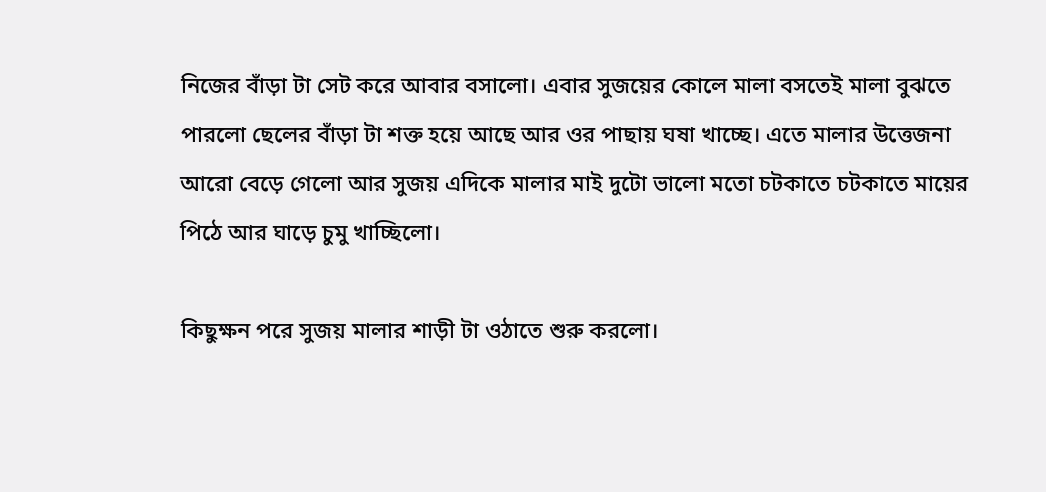নিজের বাঁড়া টা সেট করে আবার বসালো। এবার সুজয়ের কোলে মালা বসতেই মালা বুঝতে পারলো ছেলের বাঁড়া টা শক্ত হয়ে আছে আর ওর পাছায় ঘষা খাচ্ছে। এতে মালার উত্তেজনা আরো বেড়ে গেলো আর সুজয় এদিকে মালার মাই দুটো ভালো মতো চটকাতে চটকাতে মায়ের পিঠে আর ঘাড়ে চুমু খাচ্ছিলো।

কিছুক্ষন পরে সুজয় মালার শাড়ী টা ওঠাতে শুরু করলো।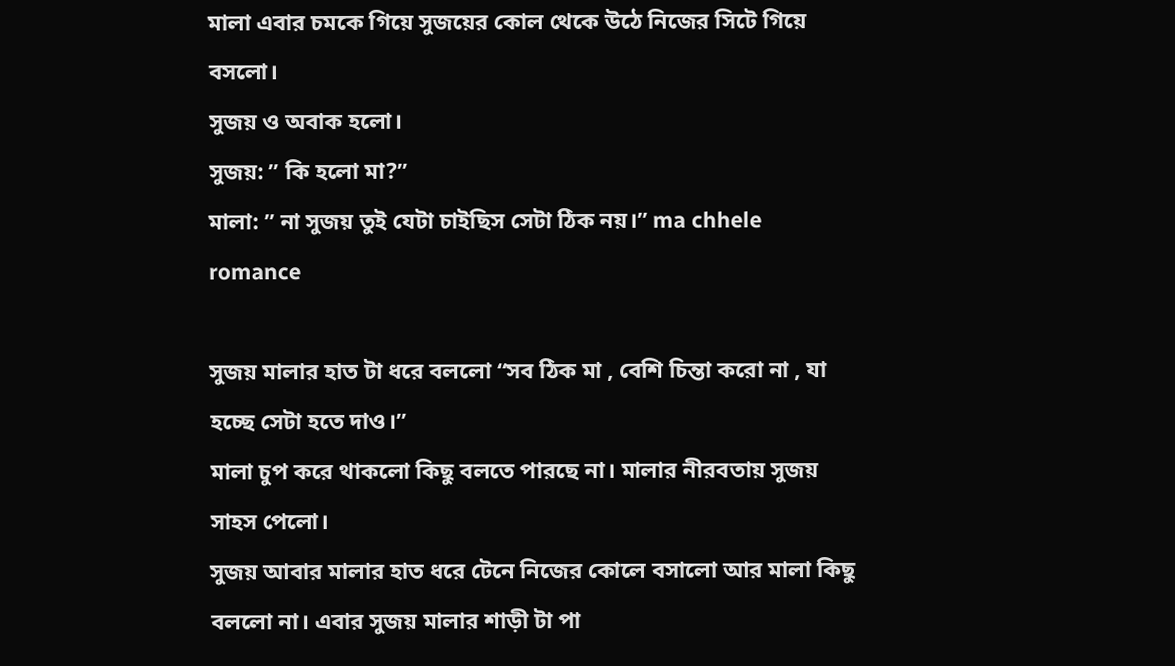মালা এবার চমকে গিয়ে সুজয়ের কোল থেকে উঠে নিজের সিটে গিয়ে বসলো।
সুজয় ও অবাক হলো।
সুজয়: ” কি হলো মা?”
মালা: ” না সুজয় তুই যেটা চাইছিস সেটা ঠিক নয়।” ma chhele romance

সুজয় মালার হাত টা ধরে বললো “সব ঠিক মা , বেশি চিন্তা করো না , যা হচ্ছে সেটা হতে দাও।”
মালা চুপ করে থাকলো কিছু বলতে পারছে না। মালার নীরবতায় সুজয় সাহস পেলো।
সুজয় আবার মালার হাত ধরে টেনে নিজের কোলে বসালো আর মালা কিছু বললো না। এবার সুজয় মালার শাড়ী টা পা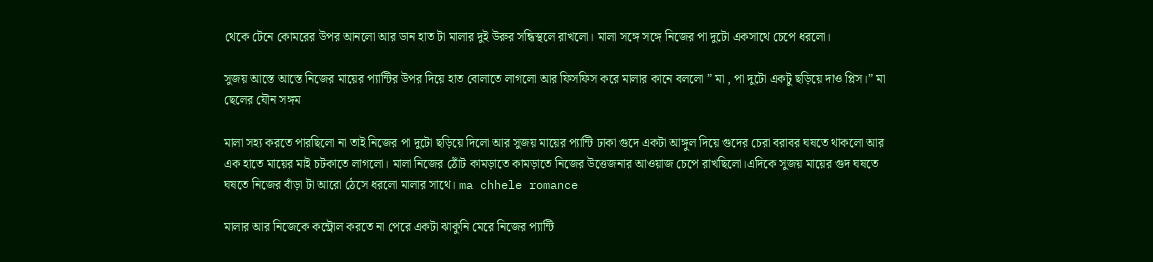থেকে টেনে কোমরের উপর আনলো আর ডান হাত টা মালার দুই উরুর সন্ধিস্থলে রাখলো। মালা সঙ্গে সঙ্গে নিজের পা দুটো একসাথে চেপে ধরলো।

সুজয় আস্তে আস্তে নিজের মায়ের প্যান্টির উপর দিয়ে হাত বোলাতে লাগলো আর ফিসফিস করে মালার কানে বললো ” মা , পা দুটো একটু ছড়িয়ে দাও প্লিস।” মা ছেলের যৌন সঙ্গম

মালা সহ্য করতে পারছিলো না তাই নিজের পা দুটো ছড়িয়ে দিলো আর সুজয় মায়ের প্যান্টি ঢাকা গুদে একটা আঙ্গুল দিয়ে গুদের চেরা বরাবর ঘষতে থাকলো আর এক হাতে মায়ের মাই চটকাতে লাগলো। মালা নিজের ঠোঁট কামড়াতে কামড়াতে নিজের উত্তেজনার আওয়াজ চেপে রাখছিলো।এদিকে সুজয় মায়ের গুদ ঘষতে ঘষতে নিজের বাঁড়া টা আরো ঠেসে ধরলো মালার সাথে। ma chhele romance

মালার আর নিজেকে কন্ট্রোল করতে না পেরে একটা ঝাকুনি মেরে নিজের প্যান্টি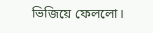ভিজিয়ে ফেললো।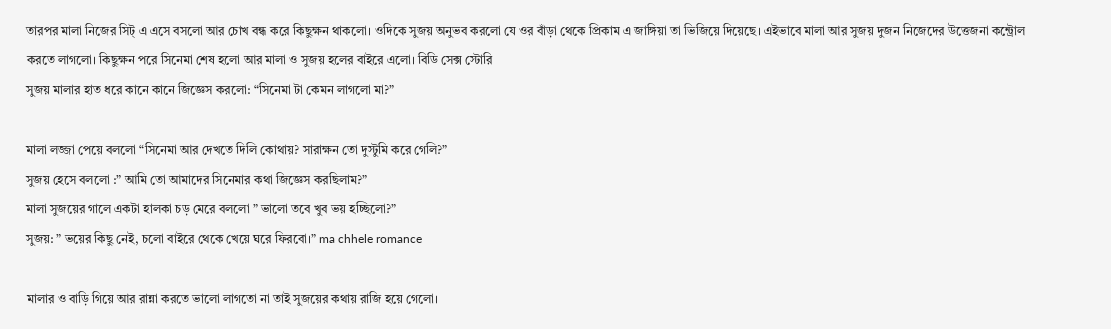তারপর মালা নিজের সিট্ এ এসে বসলো আর চোখ বন্ধ করে কিছুক্ষন থাকলো। ওদিকে সুজয় অনুভব করলো যে ওর বাঁড়া থেকে প্রিকাম এ জাঙ্গিয়া তা ভিজিয়ে দিয়েছে। এইভাবে মালা আর সুজয় দুজন নিজেদের উত্তেজনা কন্ট্রোল করতে লাগলো। কিছুক্ষন পরে সিনেমা শেষ হলো আর মালা ও সুজয় হলের বাইরে এলো। বিডি সেক্স স্টোরি
সুজয় মালার হাত ধরে কানে কানে জিজ্ঞেস করলো: “সিনেমা টা কেমন লাগলো মা?”

মালা লজ্জা পেয়ে বললো “সিনেমা আর দেখতে দিলি কোথায়? সারাক্ষন তো দুস্টুমি করে গেলি?”
সুজয় হেসে বললো :” আমি তো আমাদের সিনেমার কথা জিজ্ঞেস করছিলাম?”
মালা সুজয়ের গালে একটা হালকা চড় মেরে বললো ” ভালো তবে খুব ভয় হচ্ছিলো?”
সুজয়: ” ভয়ের কিছু নেই, চলো বাইরে থেকে খেয়ে ঘরে ফিরবো।” ma chhele romance

মালার ও বাড়ি গিয়ে আর রান্না করতে ভালো লাগতো না তাই সুজয়ের কথায় রাজি হয়ে গেলো।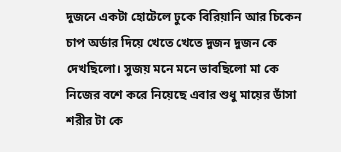দুজনে একটা হোটেলে ঢুকে বিরিয়ানি আর চিকেন চাপ অর্ডার দিয়ে খেতে খেতে দুজন দুজন কে দেখছিলো। সুজয় মনে মনে ভাবছিলো মা কে নিজের বশে করে নিয়েছে এবার শুধু মায়ের ডাঁসা শরীর টা কে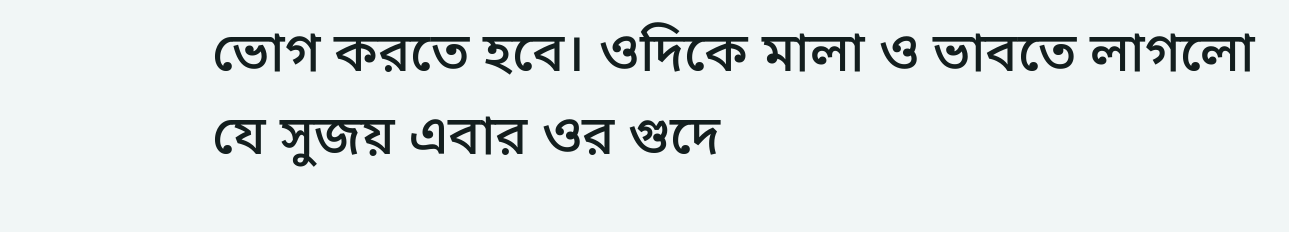ভোগ করতে হবে। ওদিকে মালা ও ভাবতে লাগলো যে সুজয় এবার ওর গুদে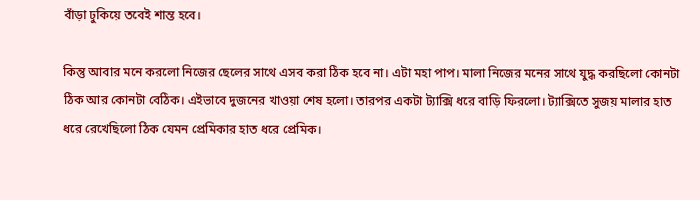বাঁড়া ঢুকিয়ে তবেই শান্ত হবে।

কিন্তু আবার মনে করলো নিজের ছেলের সাথে এসব করা ঠিক হবে না। এটা মহা পাপ। মালা নিজের মনের সাথে যুদ্ধ করছিলো কোনটা ঠিক আর কোনটা বেঠিক। এইভাবে দুজনের খাওয়া শেষ হলো। তারপর একটা ট্যাক্সি ধরে বাড়ি ফিরলো। ট্যাক্সিতে সুজয় মালার হাত ধরে রেখেছিলো ঠিক যেমন প্রেমিকার হাত ধরে প্রেমিক।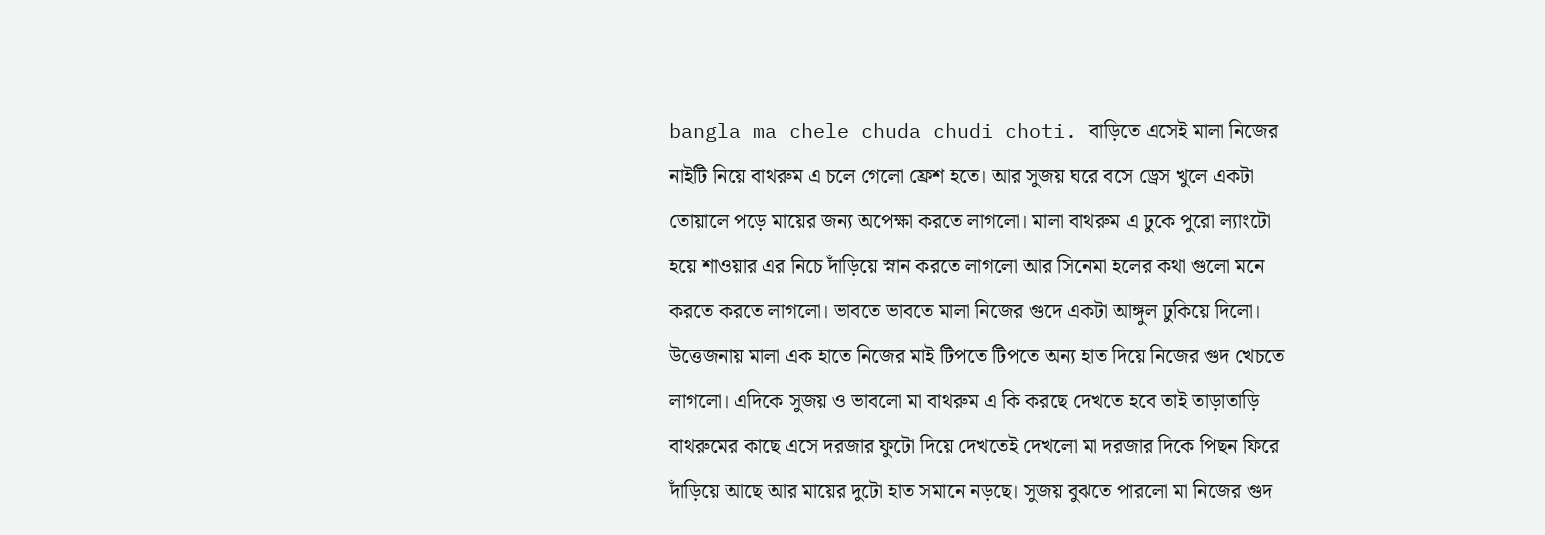bangla ma chele chuda chudi choti. বাড়িতে এসেই মালা নিজের নাইটি নিয়ে বাথরুম এ চলে গেলো ফ্রেশ হতে। আর সুজয় ঘরে বসে ড্রেস খুলে একটা তোয়ালে পড়ে মায়ের জন্য অপেক্ষা করতে লাগলো। মালা বাথরুম এ ঢুকে পুরো ল্যাংটো হয়ে শাওয়ার এর নিচে দাঁড়িয়ে স্নান করতে লাগলো আর সিনেমা হলের কথা গুলো মনে করতে করতে লাগলো। ভাবতে ভাবতে মালা নিজের গুদে একটা আঙ্গুল ঢুকিয়ে দিলো। উত্তেজনায় মালা এক হাতে নিজের মাই টিপতে টিপতে অন্য হাত দিয়ে নিজের গুদ খেচতে লাগলো। এদিকে সুজয় ও ভাবলো মা বাথরুম এ কি করছে দেখতে হবে তাই তাড়াতাড়ি বাথরুমের কাছে এসে দরজার ফুটো দিয়ে দেখতেই দেখলো মা দরজার দিকে পিছন ফিরে দাঁড়িয়ে আছে আর মায়ের দুটো হাত সমানে নড়ছে। সুজয় বুঝতে পারলো মা নিজের গুদ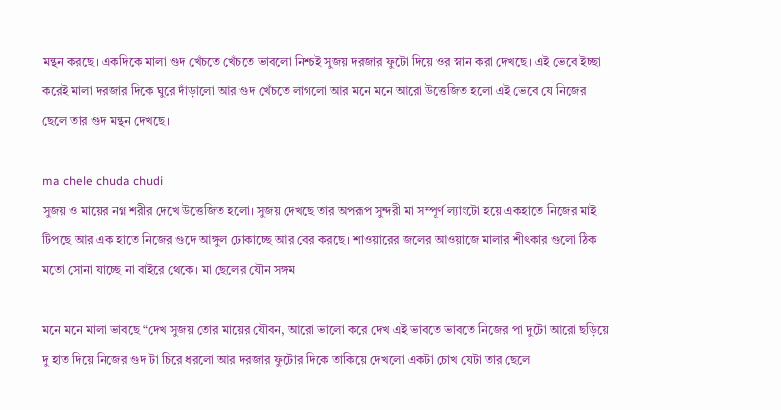মন্থন করছে। একদিকে মালা গুদ খেঁচতে খেঁচতে ভাবলো নিশ্চই সুজয় দরজার ফুটো দিয়ে ওর স্নান করা দেখছে। এই ভেবে ইচ্ছা করেই মালা দরজার দিকে ঘুরে দাঁড়ালো আর গুদ খেঁচতে লাগলো আর মনে মনে আরো উত্তেজিত হলো এই ভেবে যে নিজের ছেলে তার গুদ মন্থন দেখছে।

ma chele chuda chudi
সুজয় ও মায়ের নগ্ন শরীর দেখে উত্তেজিত হলো। সুজয় দেখছে তার অপরূপ সুন্দরী মা সম্পূর্ণ ল্যাংটো হয়ে একহাতে নিজের মাই টিপছে আর এক হাতে নিজের গুদে আঙ্গুল ঢোকাচ্ছে আর বের করছে। শাওয়ারের জলের আওয়াজে মালার শীৎকার গুলো ঠিক মতো সোনা যাচ্ছে না বাইরে থেকে। মা ছেলের যৌন সঙ্গম

মনে মনে মালা ভাবছে “দেখ সুজয় তোর মায়ের যৌবন, আরো ভালো করে দেখ এই ভাবতে ভাবতে নিজের পা দুটো আরো ছড়িয়ে দু হাত দিয়ে নিজের গুদ টা চিরে ধরলো আর দরজার ফুটোর দিকে তাকিয়ে দেখলো একটা চোখ যেটা তার ছেলে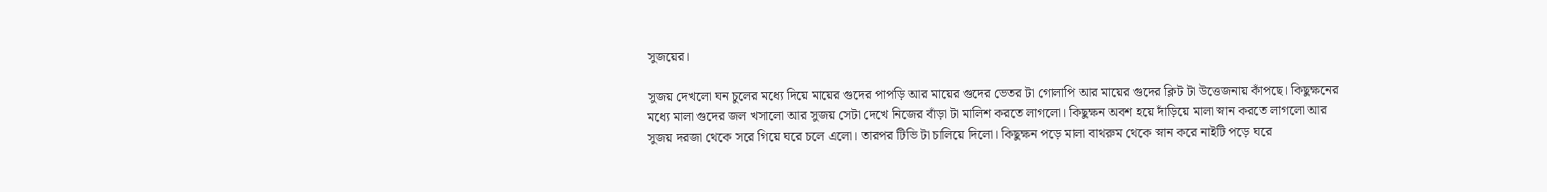সুজয়ের।

সুজয় দেখলো ঘন চুলের মধ্যে দিয়ে মায়ের গুদের পাপড়ি আর মায়ের গুদের ভেতর টা গোলাপি আর মায়ের গুদের ক্লিট টা উত্তেজনায় কাঁপছে। কিছুক্ষনের মধ্যে মালা গুদের জল খসালো আর সুজয় সেটা দেখে নিজের বাঁড়া টা মালিশ করতে লাগলো। কিছুক্ষন অবশ হয়ে দাঁড়িয়ে মালা স্নান করতে লাগলো আর সুজয় দরজা থেকে সরে গিয়ে ঘরে চলে এলো। তারপর টিভি টা চালিয়ে দিলো। কিছুক্ষন পড়ে মালা বাথরুম থেকে স্নান করে নাইটি পড়ে ঘরে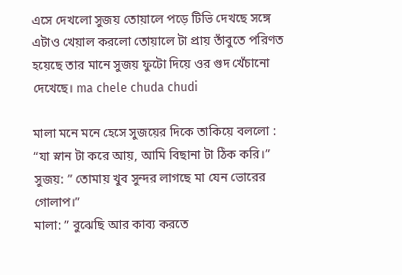এসে দেখলো সুজয় তোয়ালে পড়ে টিভি দেখছে সঙ্গে এটাও খেয়াল করলো তোয়ালে টা প্রায় তাঁবুতে পরিণত হয়েছে তার মানে সুজয় ফুটো দিয়ে ওর গুদ খেঁচানো দেখেছে। ma chele chuda chudi

মালা মনে মনে হেসে সুজয়ের দিকে তাকিয়ে বললো : “যা স্নান টা করে আয়, আমি বিছানা টা ঠিক করি।”
সুজয়: ” তোমায় খুব সুন্দর লাগছে মা যেন ভোরের গোলাপ।”
মালা: ” বুঝেছি আর কাব্য করতে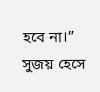হবে না।”
সুজয় হেসে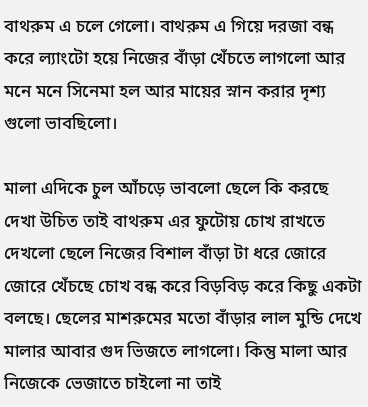বাথরুম এ চলে গেলো। বাথরুম এ গিয়ে দরজা বন্ধ করে ল্যাংটো হয়ে নিজের বাঁড়া খেঁচতে লাগলো আর মনে মনে সিনেমা হল আর মায়ের স্নান করার দৃশ্য গুলো ভাবছিলো।

মালা এদিকে চুল আঁচড়ে ভাবলো ছেলে কি করছে দেখা উচিত তাই বাথরুম এর ফুটোয় চোখ রাখতে দেখলো ছেলে নিজের বিশাল বাঁড়া টা ধরে জোরে জোরে খেঁচছে চোখ বন্ধ করে বিড়বিড় করে কিছু একটা বলছে। ছেলের মাশরুমের মতো বাঁড়ার লাল মুন্ডি দেখে মালার আবার গুদ ভিজতে লাগলো। কিন্তু মালা আর নিজেকে ভেজাতে চাইলো না তাই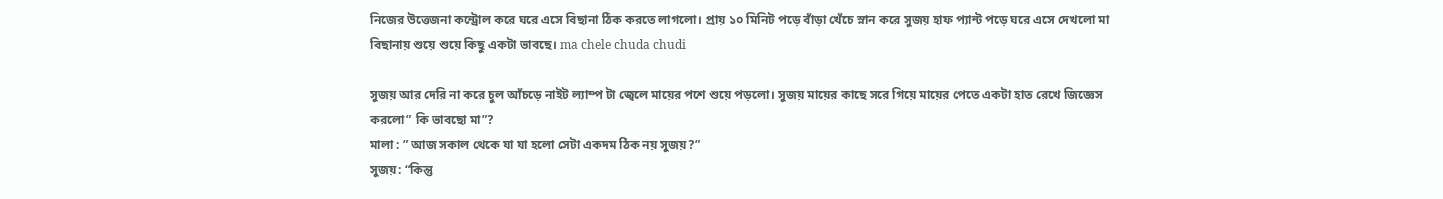নিজের উত্তেজনা কন্ট্রোল করে ঘরে এসে বিছানা ঠিক করতে লাগলো। প্রায় ১০ মিনিট পড়ে বাঁড়া খেঁচে স্নান করে সুজয় হাফ প্যান্ট পড়ে ঘরে এসে দেখলো মা বিছানায় শুয়ে শুয়ে কিছু একটা ভাবছে। ma chele chuda chudi

সুজয় আর দেরি না করে চুল আঁচড়ে নাইট ল্যাম্প টা জ্বেলে মায়ের পশে শুয়ে পড়লো। সুজয় মায়ের কাছে সরে গিয়ে মায়ের পেতে একটা হাত রেখে জিজ্ঞেস করলো” কি ভাবছো মা”?
মালা : ” আজ সকাল থেকে যা যা হলো সেটা একদম ঠিক নয় সুজয়?”
সুজয়: “কিন্তু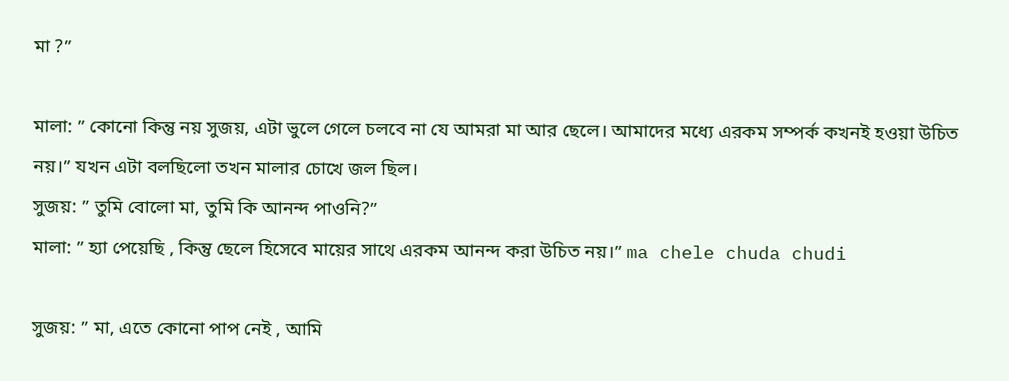মা ?”

মালা: ” কোনো কিন্তু নয় সুজয়, এটা ভুলে গেলে চলবে না যে আমরা মা আর ছেলে। আমাদের মধ্যে এরকম সম্পর্ক কখনই হওয়া উচিত নয়।” যখন এটা বলছিলো তখন মালার চোখে জল ছিল।
সুজয়: ” তুমি বোলো মা, তুমি কি আনন্দ পাওনি?”
মালা: ” হ্যা পেয়েছি , কিন্তু ছেলে হিসেবে মায়ের সাথে এরকম আনন্দ করা উচিত নয়।” ma chele chuda chudi

সুজয়: ” মা, এতে কোনো পাপ নেই , আমি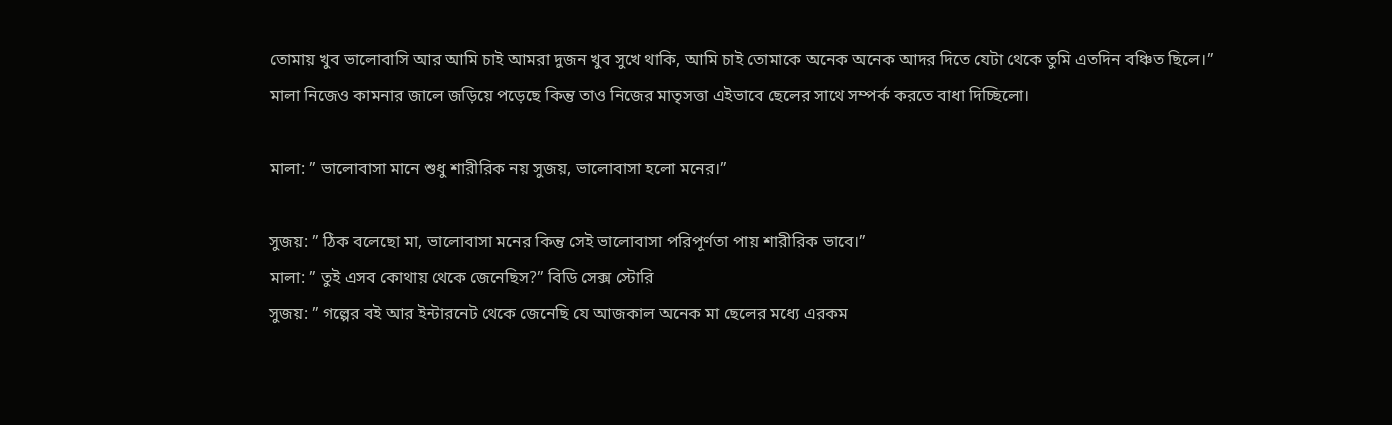তোমায় খুব ভালোবাসি আর আমি চাই আমরা দুজন খুব সুখে থাকি, আমি চাই তোমাকে অনেক অনেক আদর দিতে যেটা থেকে তুমি এতদিন বঞ্চিত ছিলে।”
মালা নিজেও কামনার জালে জড়িয়ে পড়েছে কিন্তু তাও নিজের মাতৃসত্তা এইভাবে ছেলের সাথে সম্পর্ক করতে বাধা দিচ্ছিলো।

মালা: ” ভালোবাসা মানে শুধু শারীরিক নয় সুজয়, ভালোবাসা হলো মনের।”

সুজয়: ” ঠিক বলেছো মা, ভালোবাসা মনের কিন্তু সেই ভালোবাসা পরিপূর্ণতা পায় শারীরিক ভাবে।”
মালা: ” তুই এসব কোথায় থেকে জেনেছিস?” বিডি সেক্স স্টোরি
সুজয়: ” গল্পের বই আর ইন্টারনেট থেকে জেনেছি যে আজকাল অনেক মা ছেলের মধ্যে এরকম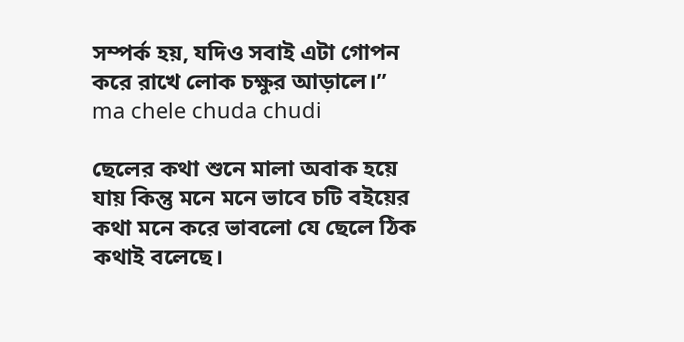সম্পর্ক হয়, যদিও সবাই এটা গোপন করে রাখে লোক চক্ষুর আড়ালে।” ma chele chuda chudi

ছেলের কথা শুনে মালা অবাক হয়ে যায় কিন্তু মনে মনে ভাবে চটি বইয়ের কথা মনে করে ভাবলো যে ছেলে ঠিক কথাই বলেছে।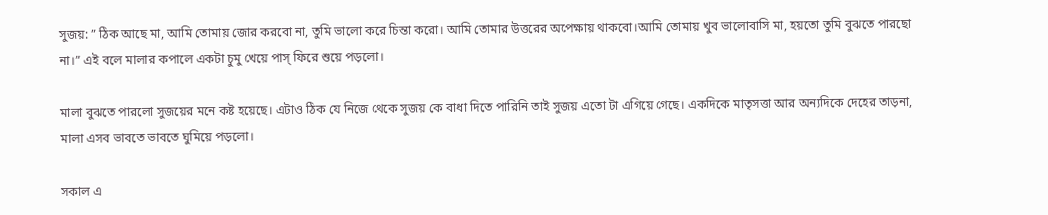সুজয়: ” ঠিক আছে মা, আমি তোমায় জোর করবো না, তুমি ভালো করে চিন্তা করো। আমি তোমার উত্তরের অপেক্ষায় থাকবো।আমি তোমায় খুব ভালোবাসি মা, হয়তো তুমি বুঝতে পারছো না।” এই বলে মালার কপালে একটা চুমু খেয়ে পাস্ ফিরে শুয়ে পড়লো।

মালা বুঝতে পারলো সুজয়ের মনে কষ্ট হয়েছে। এটাও ঠিক যে নিজে থেকে সুজয় কে বাধা দিতে পারিনি তাই সুজয় এতো টা এগিয়ে গেছে। একদিকে মাতৃসত্তা আর অন্যদিকে দেহের তাড়না, মালা এসব ভাবতে ভাবতে ঘুমিয়ে পড়লো।

সকাল এ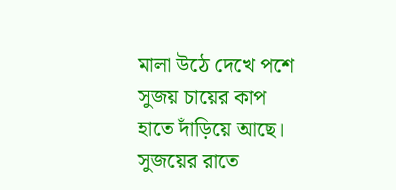মালা উঠে দেখে পশে সুজয় চায়ের কাপ হাতে দাঁড়িয়ে আছে। সুজয়ের রাতে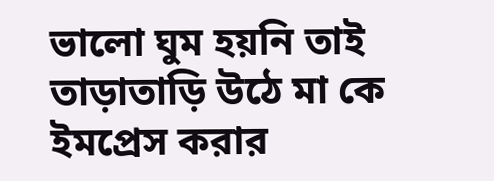ভালো ঘুম হয়নি তাই তাড়াতাড়ি উঠে মা কে ইমপ্রেস করার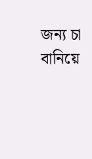জন্য চা বানিয়ে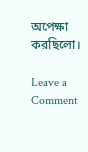অপেক্ষা করছিলো।

Leave a Comment